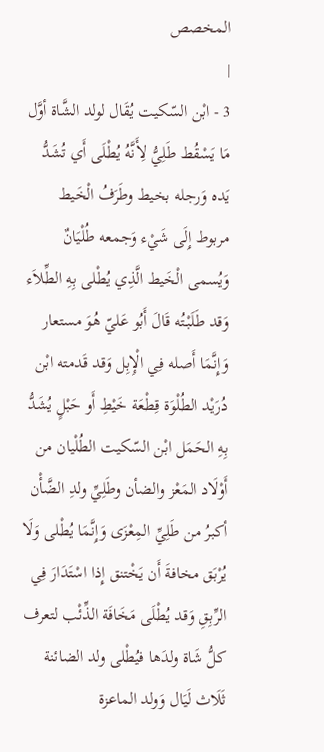المخصص
|
3 - ابْن السّكيت يُقَال لولد الشَّاة أوَّل مَا يَسْقُط طَلِيُّ لِأَنَّهُ يُطْلَى أَي تُشَدُّ يَده وَرجله بخيط وطَرَفُ الْخَيط مربوط إِلَى شَيْء وَجمعه طُلْيَانٌ وَيُسمى الْخَيط الَّذِي يُطْلى بِهِ الطِّلاَء وَقد طَلَبْتُه قَالَ أَبُو عَليّ هُوَ مستعار وَإِنَّمَا أَصله فِي الْإِبِل وَقد قَدمته ابْن دُرَيْد الطُلْوَة قِطْعَة خَيْطِ أَو حَبْلٍ يُشَدُّ بِهِ الحَمَل ابْن السّكيت الطُلْيان من أَوْلَاد المَعْز والضأن وطَلِيِّ ولدِ الضَّأْن أكبرُ من طَلِيِّ المِعْزَى وَإِنَّمَا يُطْلى وَلَا يُرْبَق مخافةَ أَن يَخْتنق إِذا اسْتَدَارَ فِي الرِّبِقِ وَقد يُطْلَى مَخَافَة الذِّئْب لتعرف كلُّ شَاة ولدَها فيُطْلى ولد الضائنة ثَلَاث لَيَال وَولد الماعزة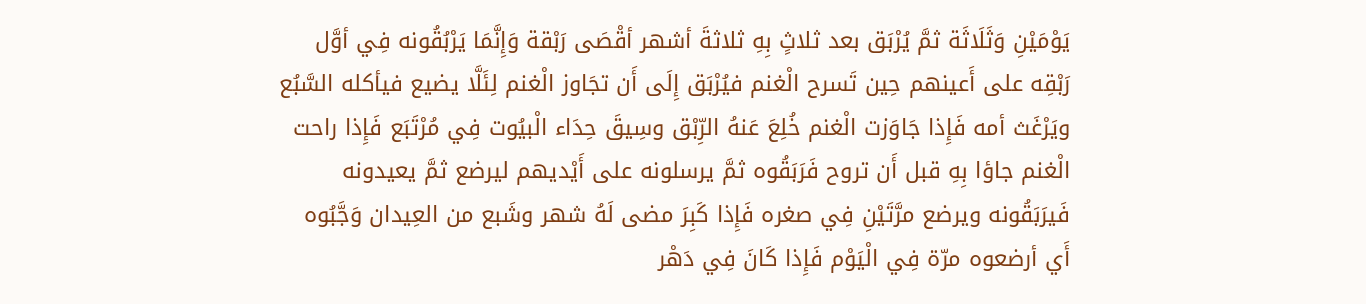يَوْمَيْنِ وَثَلَاثَة ثمَّ يُرْبَق بعد ثلاثٍ بِهِ ثلاثةَ أشهر أقْصَى رَبْقة وَإِنَّمَا يَرْبُقُونه فِي أوَّل رَبْقِه على أَعينهم حِين تَسرح الْغنم فيُرْبَق إِلَى أَن تجَاوز الْغنم لِئَلَّا يضيع فيأكله السَّبُع ويَرْغَث أمه فَإِذا جَاوَزت الْغنم خُلِعَ عَنهُ الرِّبْق وسِيقَ حِدَاء الْبيُوت فِي مُرْتَبَع فَإِذا راحت الْغنم جاؤا بِهِ قبل أَن تروح فَرَبَقُوه ثمَّ يرسلونه على أَيْديهم ليرضع ثمَّ يعيدونه فَيرَبَقُونه ويرضع مرَّتَيْنِ فِي صغره فَإِذا كَبِرَ مضى لَهُ شهر وشَبع من العِيدان وَجَّبُوه أَي أرضعوه مرّة فِي الْيَوْم فَإِذا كَانَ فِي دَهْر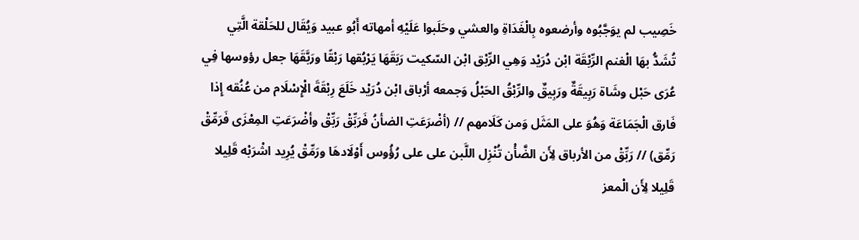خَصِيب لم يوَجَّبُوه وأرضعوه بِالْغَدَاةِ والعشي وحَلَبوا عَلَيْهِ أمهاته أَبُو عبيد وَيُقَال للحَلْقة الَّتِي تُشَدُّ بهَا الْغنم الرِّبْقَة ابْن دُرَيْد وَهِي الرِّبْق ابْن السّكيت رَبَقَهَا يَرْبُقها رَبْقًا ورَبَّقَهَا جعل رؤوسها فِي عُرَى حَبْل وشَاة رَبِيقَةٌ ورَبِيقٌ والرِّبْقُ الحَبْلُ وَجمعه أرْباق ابْن دُرَيْد خَلَعَ رِبْقَةَ الْإِسْلَام من عُنُقه إِذا فَارق الْجَمَاعَة وَهُوَ على المَثَل وَمن كَلَامهم // (أضْرَعَتِ الضأنُ فَرَبِّقْ رَبِّقْ وأضْرَعَتِ المِعْزَى فَرَمِّقْ رَمِّق) // رَبِّقْ من الأرباق لِأَن الضَّأْن تُنْزِل اللَّبن على على رُؤُوس أَوْلَادهَا ورَمِّقْ يُرِيد اشْرَبْه قَلِيلا قَلِيلا لِأَن الْمعز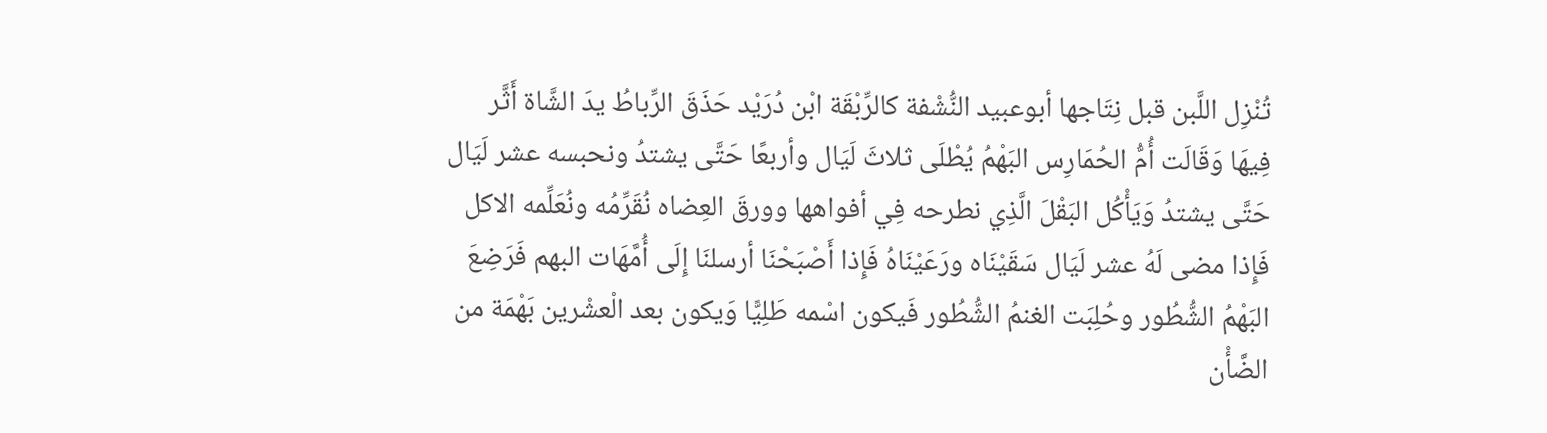تُنْزِل اللَّبن قبل نِتَاجها أبوعبيد النُّشْفة كالرِّبْقَة ابْن دُرَيْد حَذَقَ الرِّباطُ يدَ الشَّاة أَثَّر فِيهَا وَقَالَت أُمُّ الحُمَارِس البَهْمُ يُطْلَى ثلاثَ لَيَال وأربعًا حَتَّى يشتدُ ونحبسه عشر لَيَال حَتَّى يشتدُ وَيَأْكُل البَقْلَ الَّذِي نطرحه فِي أفواهها وورقَ العِضاه نُقَرِّمُه ونُعَلِّمه الاكل فَإِذا مضى لَهُ عشر لَيَال سَقَيْنَاه ورَعَيْنَاهُ فَإِذا أَصْبَحْنَا أرسلنَا إِلَى أُمَّهَات البهم فَرَضِعَ البَهْمُ الشُّطُور وحُلِبَت الغنمُ الشُّطُور فَيكون اسْمه طَلِيًّا وَيكون بعد الْعشْرين بَهْمَة من الضَّأْن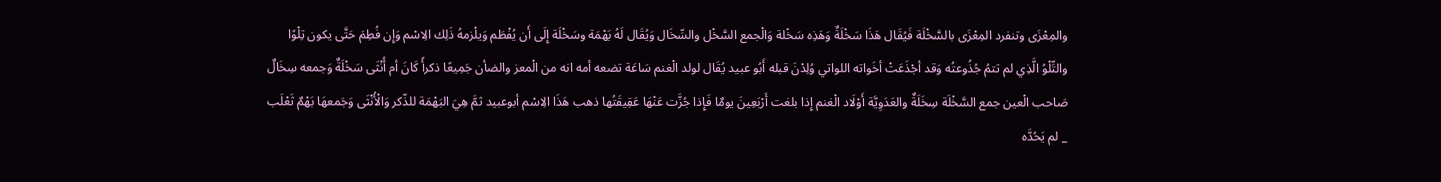والمِعْزَى وتنفرد المِعْزَى بالسَّخْلَة فَيُقَال هَذَا سَخْلَةٌ وَهَذِه سَخْلة وَالْجمع السَّخْل والسِّخَال وَيُقَال لَهُ بَهْمَة وسَخْلَة إِلَى أَن يُفْطَم وَيلْزمهُ ذَلِك الِاسْم وَإِن فُطِمَ حَتَّى يكون تِلْوًا والتِّلْوُ الَّذِي لم تتمُ جُذُوعتُه وَقد أجْذَعَتْ أخَواته اللواتي وُلِدْنَ قبله أَبُو عبيد يُقَال لولد الْغنم سَاعَة تضعه أمه انه من الْمعز والضأن جَمِيعًا ذكرأً كَانَ أم أُنْثَى سَخْلَةٌ وَجمعه سِخَالٌ صَاحب الْعين جمع السَّخْلَة سِخَلَةٌ والعَدَوِيَّة أَوْلَاد الْغنم إِذا بلغت أَرْبَعِينَ يومٌا فَإِذا جُزَّت عَنْهَا عَقِيقَتُها ذهب هَذَا الِاسْم أبوعبيد ثمَّ هِيَ البَهْمَة للذّكر وَالْأُنْثَى وَجَمعهَا بَهْمٌ ثَعْلَب
_ لم يَحُدَّه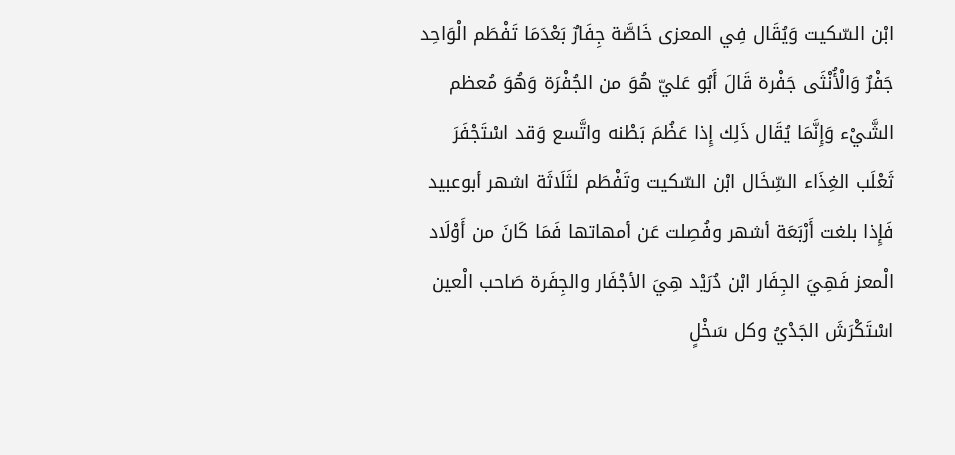ابْن السّكيت وَيُقَال فِي المعزى خَاصَّة جِفَارٌ بَعْدَمَا تَفْطَم الْوَاحِد جَفْرٌ وَالْأُنْثَى جَفْرة قَالَ أَبُو عَليّ هُوَ من الجُفْرَة وَهُوَ مُعظم الشَّيْء وَإِنَّمَا يُقَال ذَلِك إِذا عَظُمَ بَطْنه واتَّسع وَقد اسْتَجْفَرَ ثَعْلَب الغِذَاء السِّخَال ابْن السّكيت وتَفْطَم لثَلَاثَة اشهر أبوعبيد فَإِذا بلغت أَرْبَعَة أشهر وفُصِلت عَن أمهاتها فَمَا كَانَ من أَوْلَاد الْمعز فَهِيَ الجِفَار ابْن دُرَيْد هِيَ الأجْفَار والجِفَرة صَاحب الْعين اسْتَكْرَشَ الجَدْيُ وكل سَخْلٍ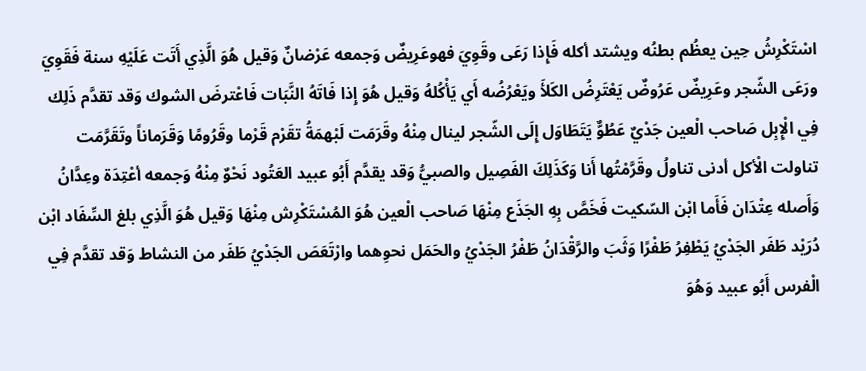اسْتَكْرِشُ حِين يعظُم بطنُه ويشتد أكله فَإِذا رَعَى وقَوِيَ فهوعَرِيضٌ وَجمعه عَرْضانٌ وَقيل هُوَ الَّذِي أَتَت عَلَيْهِ سنة فَقَوِيَ ورَعَى الشّجر وعَرِيضٌ عَرُوضٌ يَعْتَرِضُ الكَلأَ ويَعْرُضُه أَي يَأْكُلهُ وَقيل هُوَ إِذا فَاتَهُ النَّبَات فَاعْترضَ الشوك وَقد تقدَّم ذَلِك فِي الْإِبِل صَاحب الْعين جَدْيٌ عَطُوٌّ يَتَطَاوَل إِلَى الشّجر لينال مِنْهُ وقَرَمَت لَبْهمَةُ تقَرْم قَرْما وقَرُومًا وَقَرَماناً وتَقَرَّمَت تناولت الْأكل أدنى تناولُ وقَرَّمْتُها أَنا وَكَذَلِكَ الفَصِيل والصبيُّ وَقد يقدَّم أَبُو عبيد العَتُود نَحْوٌ مِنْهُ وَجمعه أعْتِدَة وعِدَّانُ وَأَصله عِتْدَان فَأَما ابْن السّكيت فَخَصَّ بِهِ الجَذَع مِنْهَا صَاحب الْعين هُوَ المُسْتَكْرِش مِنْهَا وَقيل هُوَ الَّذِي بلغ السِّفَاد ابْن دُرَيْد طَفَر الجَدْيُ يَطْفِرُ طَفْرًا وَثَبَ والرَّقْدَانُ طَفْرُ الجَدْيُ والحَمَل نحوِهما وارْتَعَصَ الجَدْيُ طَفَر من النشاط وَقد تقدَّم فِي الْفرس أَبُو عبيد وَهُوَ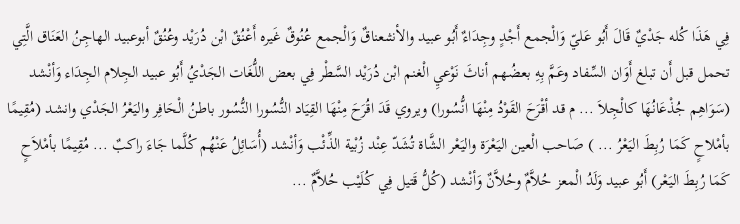فِي هَذَا كُله جَدْيٌ قَالَ أَبُو عَليّ وَالْجمع أَجْدٍ وجِدَاءٌ أَبُو عبيد والأنثىعناقٌ وَالْجمع عُنُوقٌ غَيره أَعْنُقٌ ابْن دُرَيْد وعُنُقٌ أبوعبيد الهاجِنُ العَنَاق الَّتِي تحمل قبل أَن تبلغ أَوَان السِّفاد وعَمَّ بِهِ بعضُهم أناثَ نَوْعيِ الْغنم ابْن دُرَيْد السَّطْر فِي بعض اللُّغَات الجَدْيُ أَبُو عبيد الجِلام الجِدَاء وَأنْشد (سَوَاهِم جُذْعَانُهَا كالْجِلاَ ... م قد أقْرَحَ القَوْدُ مِنْهَا انُّسُورا) ويروي قَدَ اقُرَحَ مِنْهَا القِيَاد النُّسُورا النُّسُور باطنُ الْحَافِر واليَعْرُ الجَدْي وانشد (مُقِيمًا بأمْلاحٍ كَمَا رُبِطَ اليَعْرُ ... ) صَاحب الْعين اليَعْرَة واليَعْر الشَّاة تُشَدّ عِنْد زُبْية الذِّئْب وَأنْشد (أُسَائِلُ عَنْهُم كُلَّما جَاءَ راكبٌ ... مُقِيمًا بأمْلاَحٍ كَمَا رُبِطَ اليَعْر) أَبُو عبيد وَلَدُ الْمعز حُلاَّمٌ وحُلاَّنٌ وَأنْشد (كُلُّ قَتيل فِي كُلَيْب حُلاَّمٌ ...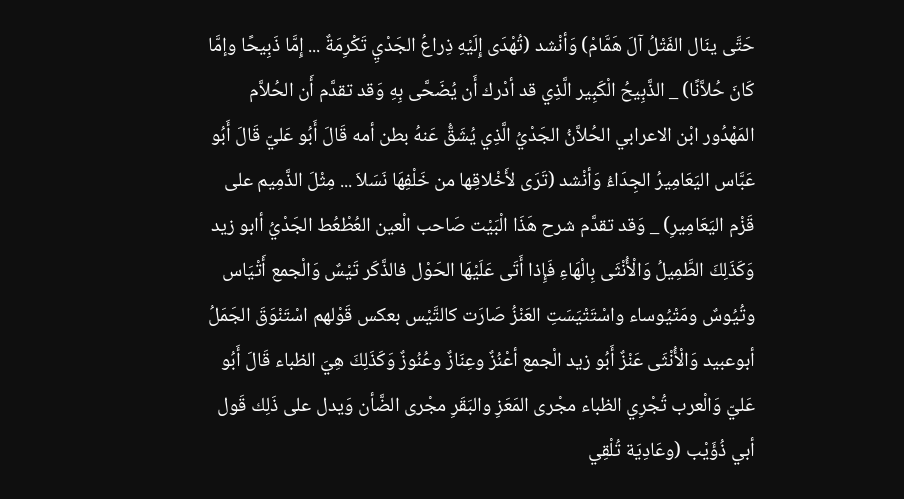حَتَّى ينَال الفَتْلُ آلَ هَمَّامْ) وَأنْشد (تُهْدَى إِلَيْهِ ذِراعُ الجَدْيِ تَكْرِمَةٌ ... إِمَّا ذَبِيحًا وإمَّا كَانَ حُلاَّنًا) _ الذَّبِيحُ الْكَبِير الَّذِي قد أدْرك أَن يُضَحَّى بِهِ وَقد تقدَّم أَن الحُلاَّم المَهْدُور ابْن الاعرابي الحُلاَّنُ الجَدْيُ الَّذِي يُشَقُّ عَنهُ بطن أمه قَالَ أَبُو عَليّ قَالَ أَبُو عَبَّاس اليَعَامِيرُ الجِدَاءُ وَأنْشد (تَرَى لأَخْلاقِها من خَلْفِهَا نَسَلاَ ... مِثْلَ الذَّمِيم على قَزْم اليَعَامِيرِ) _ وَقد تقدَّم شرح هَذَا الْبَيْت صَاحب الْعين العُطْعُط الجَدْيُ أابو زيد وَكَذَلِكَ الطَّمِيلُ وَالْأُنْثَى بِالْهَاءِ فَإِذا أَتَى عَلَيْهَا الحَوْل فالذَّكَر تَيْسٌ وَالْجمع أَتْيَاس وتُيُوسٌ ومَتْيُوساء واسْتَتْيَسَتِ العَنْزُ صَارَت كالتَّيْس بعكس قَوْلهم اسْتَنْوَقَ الجَمَلُ أبوعبيد وَالْأُنْثَى عَنْزٌ أَبُو زيد الْجمع أعْنُزٌ وعِنَازٌ وعُنُوزٌ وَكَذَلِكَ هِيَ الظباء قَالَ أَبُو عَليّ وَالْعرب تُجْرِي الظباء مجْرى المَعَزِ والبَقَرِ مجْرى الضَّأن وَيدل على ذَلِك قَول أبي ذُؤَيْب (وعَادِيَة تُلْقِي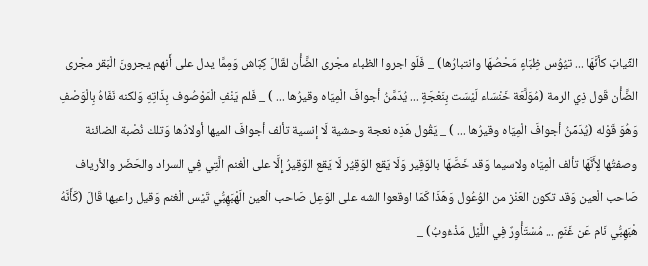الثِّيابَ كأنَّهَا ... تيُوُس ظِبَاءٍ مَحْصُهَا وانتبارُها) _ فَلَو اجروا الظباء مجْرى الضَّأْن لقَالَ كِبَاش وَمِمَّا يدل على أَنهم يجرونَ الْبَقر مجْرى الضَّأْن قَول ذِي الرمة (مُوَلَّعَة خَنْسَاء لَيْسَت بِنَعْجَةٍ ... يُدَمَّنُ أجوافَ الْمِيَاه وقيرُها ... ) _ فَلم يَنْفِ الْمَوْصُوف بِذَاتِهِ وَلكنه نَفَاهُ بِالْوَصْفِ وَهُوَ قَوْله (يُدَمِّنُ أجوافَ الْمِيَاه وقيرُها ... ) _ يَقُول هَذِه نعجة وحشية لَا إنسية تألف أجوافَ الميها أولادُها وَتلك نُصْبة الضائنة وصفتُها لِأَنَّهَا تألف الْمِيَاه ولاسيما وَقد خَصَّهَا بالوَقِير وَلَا يَقع الوَقِيُر لَا يَقع الوَقِيرُ إِلَّا على الْغنم الَّتِي فِي السراد والحَضَر والأرياف صَاحب الْعين وَقد تكون العَنْز من الوُعُول وَهَذَا كَمَا اوقعوا الشه على الوَعِل صَاحب الْعين الَهْبَهِبُّي تَيْس الْغنم وَقيل راعيها قَالَ (كَأَنَّهُ هْبَهِبُّي نَام عَن غَنَمٍ ... مُسْتَأْوِرٌ فِي اللَّيْل مَذْءُوبُ) _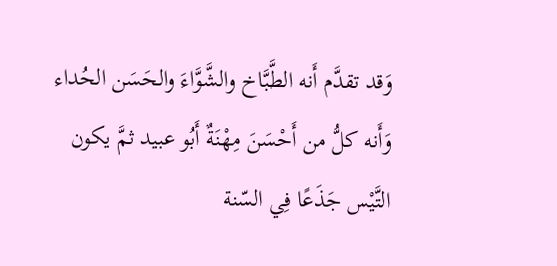وَقد تقدَّم أَنه الطَّبَّاخ والشَّوَّاءَ والحَسَن الحُداء وَأَنه كلُّ من أَحْسَنَ مِهْنَةٌ أَبُو عبيد ثمَّ يكون التَّيْس جَذَعًا فِي السّنة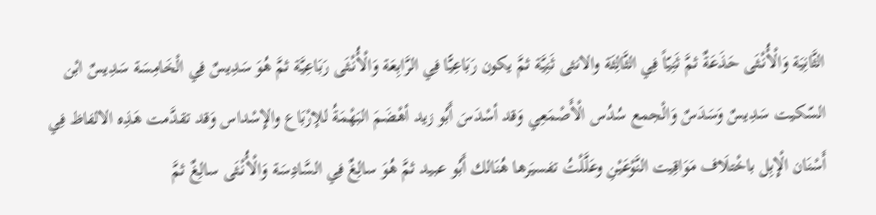الثَّانِيَة وَالْأُنْثَى حَذَعَةٌ ثمَّ ثَنِيّاً فِي الثَّالِثَة والانثى ثَنِيَّة ثمَّ يكون رَبَاعِيًّا فِي الرَّابِعَة وَالْأُنْثَى رَبَاعِيَّة ثمَّ هُوَ سَدِيسٌ فِي الْخَامِسَة سَدِيسٌ ابْن السّكيت سَدِيسٌ وَسَدَسٌ وَالْجمع سُدُس الْأَصْمَعِي وَقد أسْدَسَ أَبُو زيد أهْضَمَ البَهْمَةُ للإرْبَاع والإِسْداس وَقد تقدَّمت هَذِه الالفاظ فِي أَسْنَان الْإِبِل باخْتلَاف مَوَاقِيت النَّوْعَيْنِ وعَلَّلْتُ تفسيَرها هُنَالك أَبُو عبيد ثمَّ هُوَ سالِغٌ فِي السَّادِسَة وَالْأُنْثَى سالِغٌ ثمَّ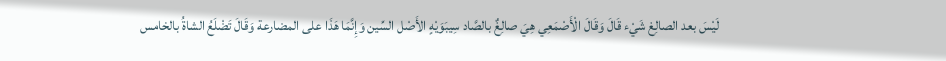لَيْسَ بعد الصالِغ شَيْء قَالَ وَقَالَ الْأَصْمَعِي هِيَ صالِغٌ بالصَّاد سِيبَوَيْهٍ الأَصْل السِّين وَإِنَّمَا هَذَا على المضارعة وَقَالَ تَضْلَعُ الشاةُ بالخامس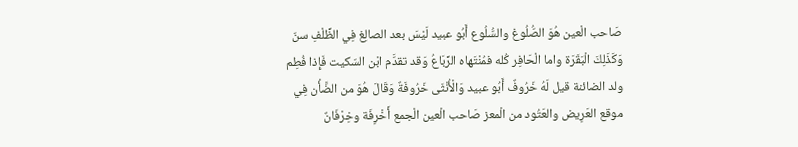صَاحب الْعين هُوَ الصُّلُوغ والسُّلُوع أَبُو عبيد لَيْسَ بعد الصالِغ فِي الظِّلْفِ سنّ وَكَذَلِكَ الْبَقَرَة واما الْحَافِر كُله فمُنْتَهاه الرِّبَاعُ وَقد تقدَّم ابْن السّكيت فَإِذا فُطِم ولد الضائنة قيل لَهُ خَرُوفٌ أَبُو عبيد وَالْأُنْثَى خَرُوفَةٌ وَقَالَ هُوَ من الضَّأْن فِي موقع العَرِيض والعَتُود من الْمعز صَاحب الْعين الْجمع أَخْرِفَة وخِرْفَانٌ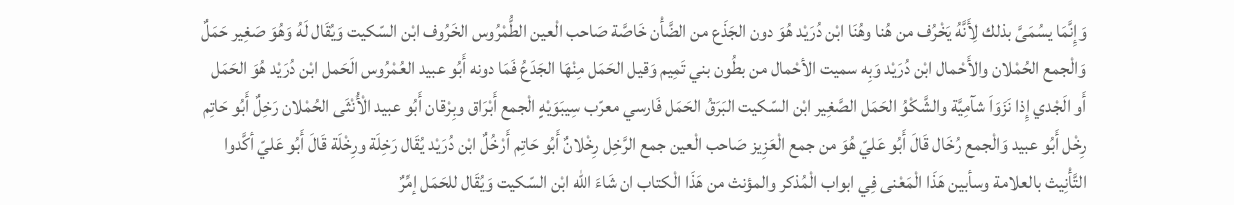وَإِنَّمَا يسُمَىَّ بذلك لِأَنَّهُ يَخْرُف من هُنا وهُنَا ابْن دُرَيْد هُوَ دون الجَذَع من الضَّأْن خَاصَّة صَاحب الْعين الطُّمْرُوس الخَرُوف ابْن السّكيت وَيُقَال لَهُ وَهُوَ صَغِير حَمَلٌ وَالْجمع الحُمْلان والأَحْمال ابْن دُرَيْد وَبِه سميت الأحْمال من بطُون بني تَمِيم وَقيل الحَمَل مِنْهَا الجَدَعُ فَمَا دونه أَبُو عبيد العُمْرُوس الَحَمل ابْن دُرَيْد هُوَ الحَمَل أَو الَجْدي إِذا نَزَوَاَ شآمِيَّة والشَّكْوُ الحَمَل الصَّغِير ابْن السّكيت البَرَقُ الحَمَل فَارسي معرّب سِيبَوَيْهٍ الْجمع أَبْرَاق وبِرْقان أَبُو عبيد الْأُنْثَى الحُمْلان رَخِلٌ أَبُو حَاتِم رِخْل أَبُو عبيد وَالْجمع رُخَال قَالَ أَبُو عَليّ هُوَ من جمع الْعَزِيز صَاحب الْعين جمع الرَّخِل رِخْلانٌ أَبُو حَاتِم أَرْخُلٌ ابْن دُرَيْد يُقَال رَخِلَة ورِخْلَة قَالَ أَبُو عَليّ أكَّدوا التَّأْنِيث بالعلامة وسأبين هَذَا الْمَعْنى فِي ابواب الْمُذكر والمؤنث من هَذَا الْكتاب ان شَاءَ الله ابْن السّكيت وَيُقَال للحَمَل إمِّرٌ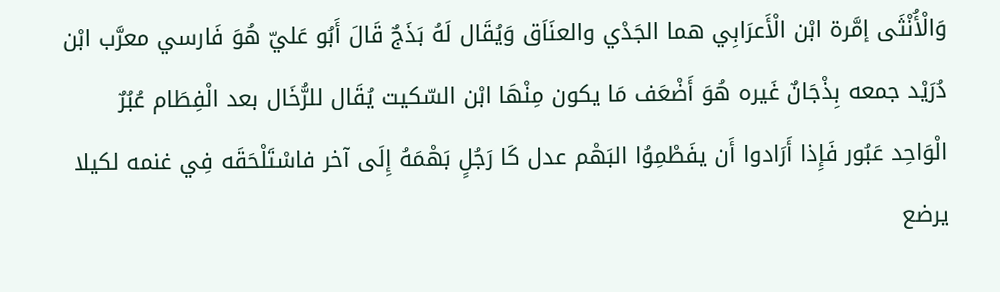وَالْأُنْثَى إمَّرة ابْن الْأَعرَابِي هما الجَدْي والعنَاَق وَيُقَال لَهُ بَذَجٌ قَالَ أَبُو عَليّ هُوَ فَارسي معرَّب ابْن دُرَيْد جمعه بِذْجَانٌ غَيره هُوَ أَضْعَف مَا يكون مِنْهَا ابْن السّكيت يُقَال للرُّخَال بعد الْفِطَام عُبُرٌ الْوَاحِد عَبُور فَإِذا أَرَادوا أَن يفَطْمِوُا البَهْم عدل كَا رَجُلٍ بَهْمَهُ إِلَى آخر فاسْتَلْحَقَه فِي غنمه لكيلا يرضع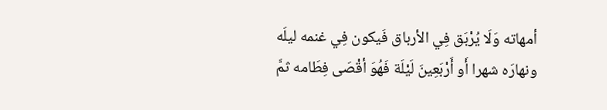أمهاته وَلَا يُرْبَق فِي الأرباق فَيكون فِي غنمه ليلَه ونهارَه شهرا أَو أَرْبَعِينَ لَيْلَة فَهُوَ أقْصَى فِطَامه ثمَّ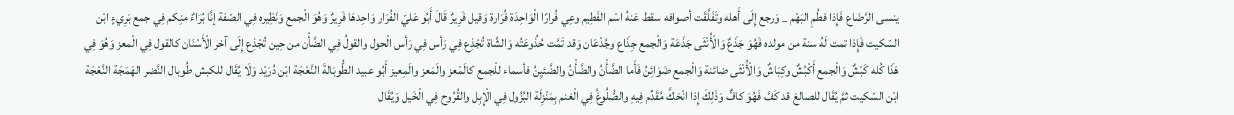ينسى الرَّضَاع فَإِذا فطُمِ البَهْم _ وَرجع إِلَى أَهله وتَفَلَّقَت أصوافه سقط عَنهُ اسْم الفَطِيم وعِي فُرارًا الْوَاحِدَة فُرَارة وَقيل فَرِيرٌ قَالَ أَبُو عَليّ الفُرَار وَاحِدهَا فَرِيرٌ وَهُوَ الْجمع وَنَظِيره فِي الصّفة إنَّا بُرَاءٌ منِكم فِي جمع بَرِيءٍ ابْن السّكيت فَإِذا تمت لَهُ سنة من مولده فَهُوَ جَذَعٌ وَالْأُنْثَى جَذَعَة وَالْجمع جِذَاع وجُدْعَان وَقد تَمَّت حُذُوعَتُه وَالشَّاة تُجْذِع فِي رَأس فِي رَأس الْحول والقولُ فِي الضَّأْن من حِين تُجْذِع إِلَى آخر الْأَسْنَان كالقول فِي الْمعز وَهُوَ فِي هَذَا كُله كَبْشٌ وَالْجمع أَكْبُشٌ وكِبَاشٌ وَالْأُنْثَى ضائنة وَالْجمع ضَوَائِنُ فَأَما الضَّأْنُ والضَّأْنُ والضَّئيِنُ فأسماء للْجمع كالَمْعز والَمَعز والَمِعيز أَبُو عبيد الطُّوبَالةَ النَّعْجَة ابْن دُرَيْد وَلَا يُقَال للكبش طُوبال النَّضر الهَمَجَة النَّعْجَة ابْن السّكيت ثمَّ يُقَال للصالغ قد كَفَّ فَهُوَ كافٌّ وَذَلِكَ إِذا انْحَكَّ مُقَدِّم فِيهِ والصُّلُوغُ فِي الْغنم بِمَنْزِلَة البُزُول فِي الْإِبِل والقُرُوح فِي الْخَيل وَيُقَال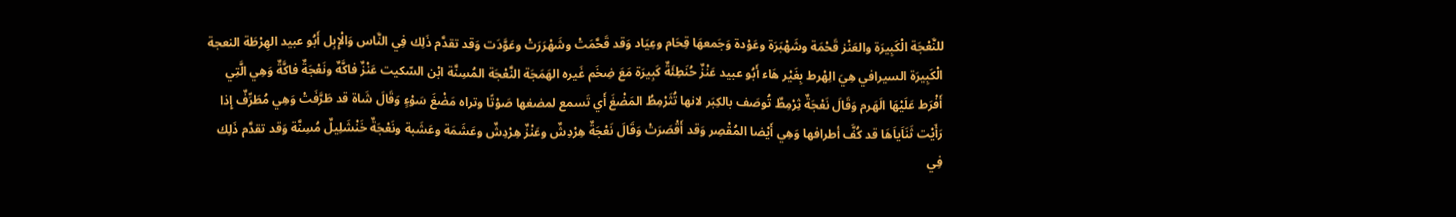للنَّعْجَة الْكَبِيرَة والعَنْز قَحْمَة وشَهْبَرَة وعَوْدة وَجَمعهَا قِحَام وعِيَاد وَقد قَحَّمَتْ وشَهْرَرَتْ وعَوَّدَت وَقد تقدَّم ذَلِك فِي النَّاس وَالْإِبِل أَبُو عبيد الهِرْطَة النعجة الْكَبِيرَة السيرافي هِيَ الِهْرط بِغَيْر هَاء أَبُو عبيد عَنْزٌ حُنَطِئَةٌ كَبِيرَة مَعَ ضِخَم غَيره الهَمَجَة النَّعْجَة المُسِنَّة ابْن السّكيت عَنْزٌ فاكَّهٌ ونَعْجَةٌ فاكَّةٌ وَهِي الَّتِي أَفْرَط عَلَيْهَا الَهَرم وَقَالَ نَعْجَةٌ ثِرْمِطٌ تُوصَف بالكِبَر لانها تُثَرْمِطُ المَضْغَ أَي تَسمع لمضغها صَوْتًا وتراه مَضْغَ سَوْءٍ وَقَالَ شَاة قد طَرَّفَتْ وَهِي مُطَرِّفٌ إِذا رَأَيْت ثَنَاَياَهَا قد كُفَّ أطرافها وَهِي أَيْضا المُقْصِر وَقد أَقْصَرَتْ وَقَالَ نَعْجَةٌ هِرْدِشٌ وعَنْزٌ هِرْدِشٌ وعَشَمَة وعَشَبة ونَعْجَةٌ خَنْشَلِيلٌ مُسِنَّة وَقد تقدَّم ذَلِك فِي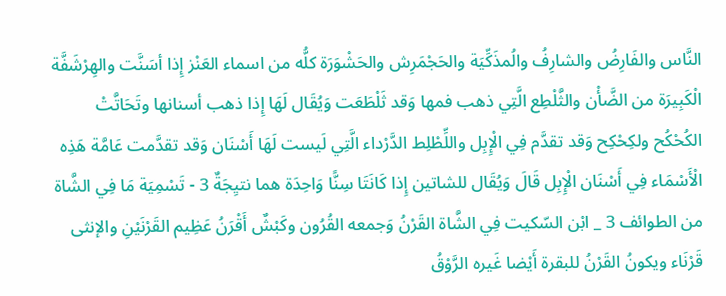النَّاس والفَارِضُ والشارِفُ والُمذَكِّيَة والحَجْمَرِش والحَشْوَرَة كلُّه من اسماء العَنْز إِذا أسَنَّت والهِرْشَفَّة الْكَبِيرَة من الضَّأْن والثَّلْطِع الَّتِي ذهب فمها وَقد ثَلْطَعَت وَيُقَال لَهَا إِذا ذهب أسنانها وتَحَاتَّتْ الكُحْكُح ولكِحْكِح وَقد تقدَّم فِي الْإِبِل واللِّطْلِط الدَّرْداء الَّتِي لَيست لَهَا أَسْنَان وَقد تقدَّمت عَامَّة هَذِه الْأَسْمَاء فِي أَسْنَان الْإِبِل قَالَ وَيُقَال للشاتين إِذا كَانَتَا سِنًّا وَاحِدَة هما نتيِجَةٌ 3 - تَسْمِيَة مَا فِي الشَّاة من الطوائف 3 _ ابْن السّكيت فِي الشَّاة القَرْنُ وَجمعه القُرُون وكَبْشٌ أَقْرَنُ عَظِيم القَرْنَيْنِ والإنثى قَرْنَاء ويكونُ القَرْنُ للبقرة أَيْضا غَيره الرَّوْقُ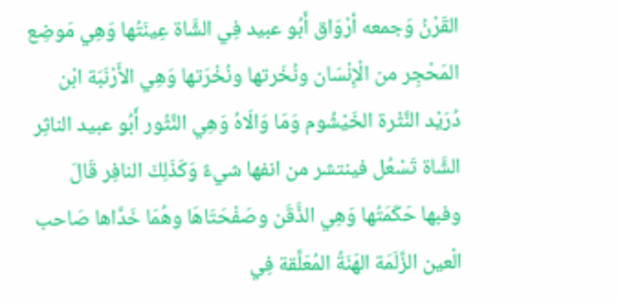القَرْنُ وَجمعه أرْوَاق أَبُو عبيد فِي الشَّاة عِينَتُها وَهِي مَوضِع المَحْجِر من الْإِنْسَان ونُخَرتها ونُخْرَتها وَهِي الأَرْنَبَة ابْن دُرَيْد النَّثْرة الخَيْشُوم وَمَا وَالَاهُ وَهِي النَّثُور أَبُو عبيد الناثِر الشَّاة تَسْعُل فينتشر من انفها شيءٌ وَكَذَلِكَ النافِر قَالَ وفبها حَكَمَتُها وَهِي الذَّقَن وصَفْحَتَاهَا وهُمَا خَدَّاها صَاحب الْعين الزَّلَمَة الهَنَةُ المُعَلَّقة فِي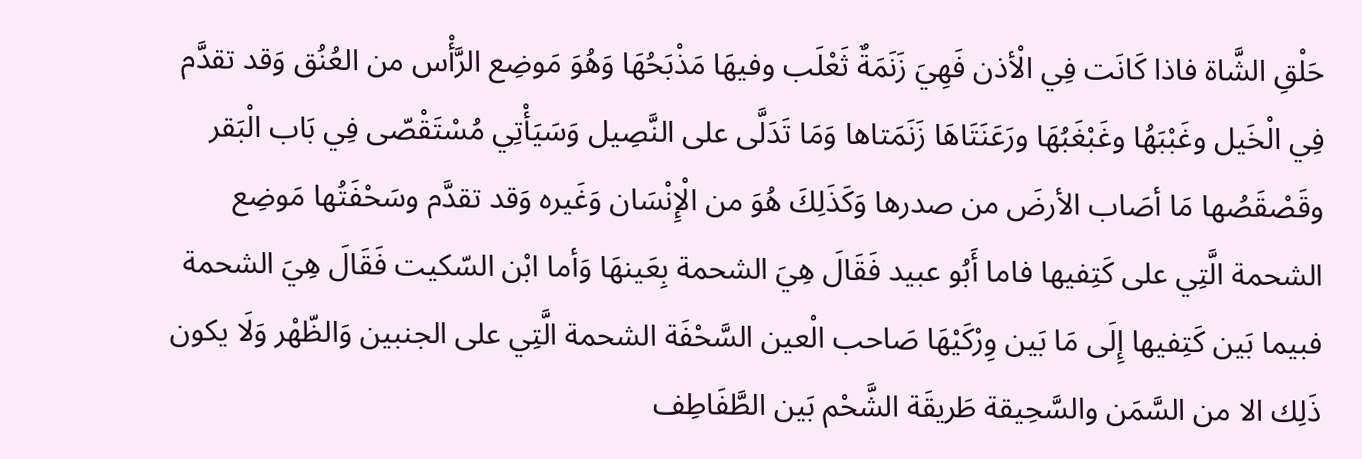حَلْقِ الشَّاة فاذا كَانَت فِي الْأذن فَهِيَ زَنَمَةٌ ثَعْلَب وفيهَا مَذْبَحُهَا وَهُوَ مَوضِع الرَّأْس من العُنُق وَقد تقدَّم فِي الْخَيل وغَبْبَهُا وغَبْغَبُهَا ورَعَنَتَاهَا زَنَمَتاها وَمَا تَدَلَّى على النَّصِيل وَسَيَأْتِي مُسْتَقْصّى فِي بَاب الْبَقر وقَصْقَصُها مَا أصَاب الأرضَ من صدرها وَكَذَلِكَ هُوَ من الْإِنْسَان وَغَيره وَقد تقدَّم وسَحْفَتُها مَوضِع الشحمة الَّتِي على كَتِفيها فاما أَبُو عبيد فَقَالَ هِيَ الشحمة بِعَينهَا وَأما ابْن السّكيت فَقَالَ هِيَ الشحمة فبيما بَين كَتِفيها إِلَى مَا بَين وِرْكَيْهَا صَاحب الْعين السَّحْفَة الشحمة الَّتِي على الجنبين وَالظّهْر وَلَا يكون ذَلِك الا من السَّمَن والسَّحِيقة طَريقَة الشَّحْم بَين الطَّفَاطِف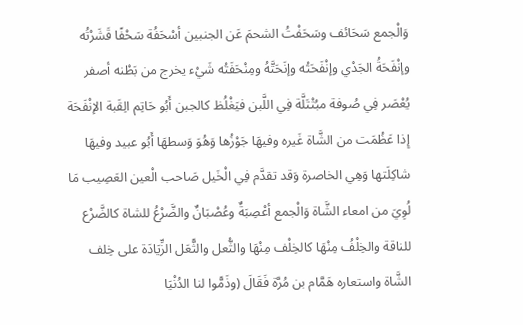وَالْجمع سَحَائف وسَحَفْتُ الشحمَ عَن الجنبين أسْحَفُة سَحْفًا قَشَرْتُه وإنْفَحَةُ الجَدْي وإنْفَحَتُه وإنَحَتَّهُ ومِنْحَفَتُه شَيْء يخرج من بَطْنه أصفر يُعْصَر فِي صُوفة مبُتْتَلَّة فِي اللَّبن فيَغْلُظ كالجبن أَبُو حَاتِم الِقَبة الإنْفَحَة إِذا عَظُمَت من الشَّاة غَيره وفيهَا جَوْزُها وَهُوَ وَسطهَا أَبُو عبيد وفيهَا شاكِلَتها وَهِي الخاصرة وَقد تقدَّم فِي الْخَيل صَاحب الْعين العَصِيب مَا لُوِيَ من امعاء الشَّاة وَالْجمع أعْصِبَةٌ وعُصْبَانٌ والضَّرْعُ للشاة كالضَّرْع للناقة والخِلْفُ مِنْهَا كالخِلْف مِنْهَا والثُّعل والثًّعَل الزِّيَادَة على خِلف الشَّاة واستعاره هَمَّام بن مُرَّة فَقَالَ (وذَمًّوا لنا الدُنْيَا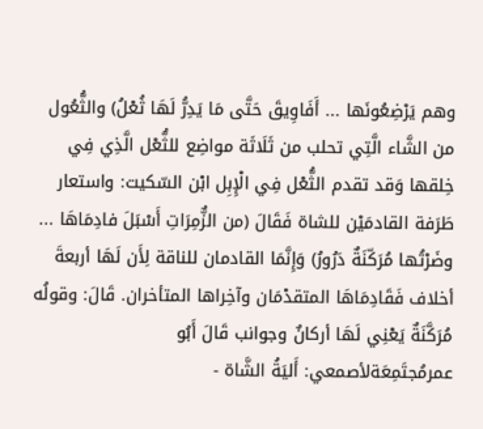وهم يَرْضِعُونَها ... أَفَاوِيقَ حَتَّى مَا يَدِرُّ لَهَا ثُعْلُ) والثُّعُول من الشَّاء الَّتِي تحلب من ثَلَاثَة مواضِع للثُّعْل الَّذِي فِي خِلقها وَقد تقدم الثُّعْل فِي الْإِبِل ابْن السّكيت: واستعار طَرَفة القادمَيْن للشاة فَقَالَ (من الزٌّمِرَاتِ أَسْبَلَ فادِمَاهَا ... وضَرْتُها مُرَكّنَةٌ دَرُورُ) وَإِنَّمَا القادمان للناقة لِأَن لَهَا أربعةَ أخلاف فَقَادِمَاهَا المتقدْمَان وآخِراها المتأخران. قَالَ: وقولُه مُرَكَّنَةٌ يَعْنِي لَهَا أركانٌ وجوانب قَالَ أَبُو عمرمُجتَمِعَةلأصمعي: أَليَةُ الشَّاة -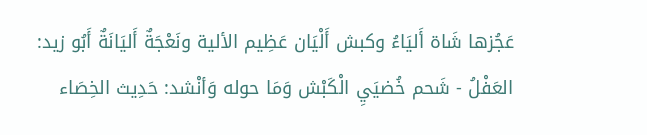عَجُزها شَاة أَليَاءُ وكبش أَلْيَان عَظِيم الألية ونَعْجَةٌ أَليَانَةٌ أَبُو زيد: العَفْلُ - شَحم خُضيَيِ الْكَبْش وَمَا حوله وَأنْشد: حَدِيث الخِصَاء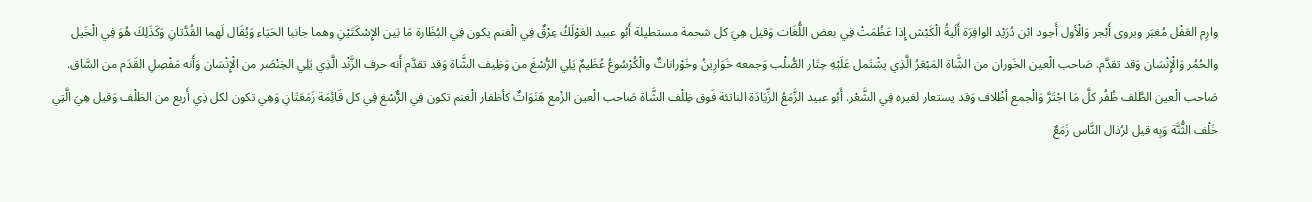وارِم العَفْل مُغبَر ويروى أَبْجر وَالْأول أَجود ابْن دُرَيْد الوافِرَة أَلَيةُ الْكَبْش إِذا عَظُمَتْ فِي بعض اللُّغَات وَقيل هِيَ كل شحمة مستطيلة أَبُو عبيد العَوْلَكُ عِرْقٌ فِي الْغنم يكون فِي البُظَارة مَا بَين الإِسْكَتَيْنِ وهما جانبا الحَيَاء وَيُقَال لَهما القُدَّتانِ وَكَذَلِكَ هُوَ فِي الْخَيل والحُمُر وَالْإِنْسَان وَقد تقدَّم. صَاحب الْعين الخَوران من الشَّاة المَبْعَرُ الَّذِي يشْتَمل عَلَيْهِ حِتَار الصُّلْب وَجمعه خَوَارِينُ وخَوْراناتٌ والْكُرْسُوعُ عُظَيمٌ يَلِي الرُّسْغَ من وَظِيف الشَّاة وَقد تقدَّم أَنه حرف الزَّنْد الَّذِي يَلِي الخِنْصَر من الْإِنْسَان وَأَنه مَفْصِلِ القَدَم من السَّاق. صَاحب الْعين الطَّلف ظُفُر كلَّ مَا اجْتَرَّ وَالْجمع أظْلاف وَقد يستعار لغيره فِي الشَّعْر. أَبُو عبيد الزَّمَعُ الزِّيَادَة الناتئة فَوق ظِلْف الشَّاة صَاحب الْعين الزْمع هَنَوَاتٌ كأظفار الْغنم تكون فِي الرٌّسْغ فِي كل قَائِمَة زَمَعَتَانِ وَهِي تكون لكل ذِي أَربع من الظلْف وَقيل هِيَ الَّتِي خَلْف الثُّنَّة وَبِه قيل لرُذال النَّاس زَمَعٌ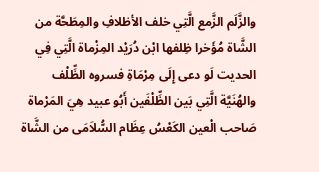والزَّلَم الزَّمع الَّتِي خلف الأظلافِ والمِطَحَّة من الشَّاة مُؤَخرا ظِلفها ابْن دُرَيْد المِزْماة الَّتِي فِي الحديت لَو دعى إِلَى مِرْمَاةِ فسروه الظِّلْف والهُنَيَّة الَّتِي بَين الظِّلْفَين أَبُو عبيد هِيَ المَرْماة صَاحب الْعين الكَعْسُ عِظَام السُّلاَمَى من الشَّاة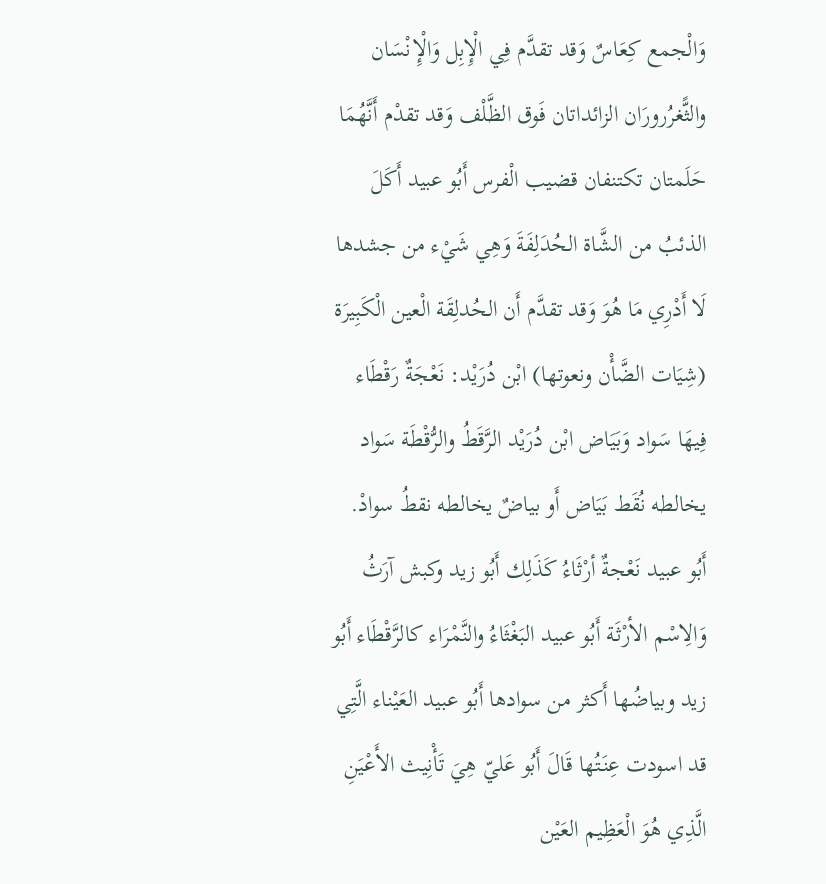وَالْجمع كِعَاسٌ وَقد تقدَّم فِي الْإِبِل وَالْإِنْسَان والثًّغرُرورَان الزائداتان فَوق الظَّلْف وَقد تقدْم أَنَّهُمَا حَلَمتان تكتنفان قضيب الْفرس أَبُو عبيد أَكَلَ الذئبُ من الشَّاة الحُدَلِفَةَ وَهِي شَيْء من جشدها لَا أَدْرِي مَا هُوَ وَقد تقدَّم أَن الحُدلِقَة الْعين الْكَبِيرَة (شِيَات الضَّأْن ونعوتها) ابْن دُرَيْد: نَعْجَةٌ رَقْطَاء فِيهَا سَواد وَبَيَاض ابْن دُرَيْد الرَّقَطُ والرُّقْطَة سَواد يخالطه نُقَط بَيَاض أَو بياضٌ يخالطه نقطُ سوادْ. أَبُو عبيد نَعْجةٌ أرْثَاءُ كَذَلِك أَبُو زيد وكبش آرَثُ وَالِاسْم الأرْثَة أَبُو عبيد البَغْثَاءُ والنَّمْرَاء كالرَّقْطَاء أَبُو زيد وبياضُها أَكثر من سوادها أَبُو عبيد العَيْناء الَّتِي قد اسودت عِنَتُها قَالَ أَبُو عَليّ هِيَ تَأْنِيث الأَعْيَنِ الَّذِي هُوَ الْعَظِيم العَيْن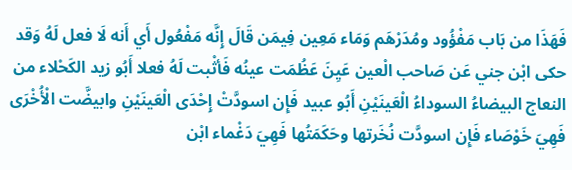فَهَذَا من بَاب مَفْؤُود ومُدَرْهَم وَمَاء مَعِين فِيمَن قَالَ إِنَّه مَفْعُول أَي أَنه لَا فعل لَهُ وَقد حكى ابْن جني عَن صَاحب الْعين عَيِنَ عَظُمَت عينُه فَأثْبت لَهُ فعلا أَبُو زيد الكَحْلاء من النعاج البيضاءُ السوداءُ الْعَينَيْنِ أَبُو عبيد فَإِن اسودَّتْ إِحْدَى الْعَينَيْنِ وابيضَّت الْأُخْرَى فَهِيَ خَوْصَاء فَإِن اسودَّت نُخَرتها وحَكَمَتُها فَهِيَ دَغْماء ابْن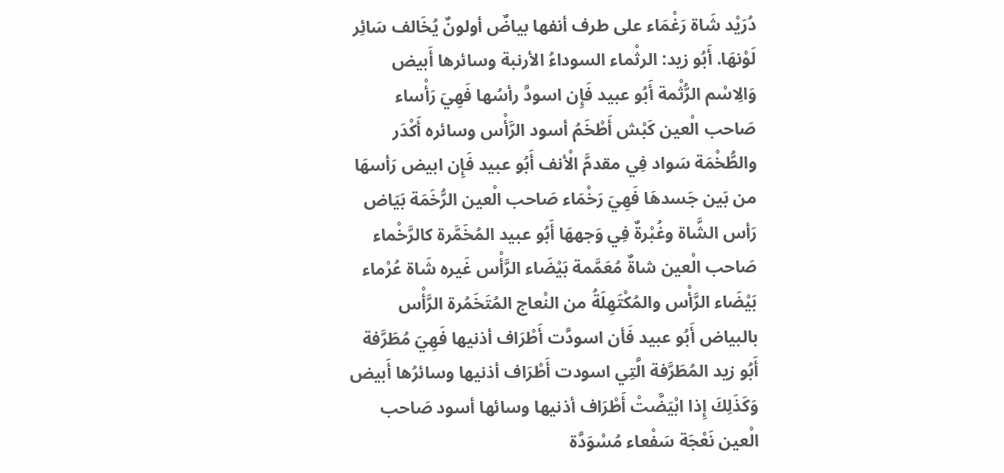دُرَيْد شَاة رَغْمَاء على طرف أنفها بياضٌ أولونٌ يُخَالف سَائِر لَوْنهَا. أَبُو زيد: الرثْماء السوداءُ الأرنبة وسائرها أَبيض وَالِاسْم الرُّثْمة أَبُو عبيد فَإِن اسودَّ رأسُها فَهِيَ رَأْساء صَاحب الْعين كَبْش أَطْخَمُ أسود الرَّأْس وسائره أَكْدَر والطُّخْمَة سَواد فِي مقدمَّ الْأنف أَبُو عبيد فَإِن ابيض رَأسهَا من بَين جَسدهَا فَهِيَ رَخْمَاء صَاحب الْعين الرُّخَمَة بَيَاض رَأس الشَّاة وغُبْرةٌ فِي وَجههَا أَبُو عبيد المُخَمَّرة كالرَّخْماء صَاحب الْعين شاةٌ مُعَمَّمة بَيْضَاء الرَّأْس غَيره شَاة عُرْماء بَيْضَاء الرَّأْس والمُكْتَهِلَةُ من النْعاج المُتَخَمُرة الرَّأْس بالبياض أَبُو عبيد فَأن اسودَّت أَطْرَاف أذنيها فَهِيَ مُطَرَّفة أَبُو زيد المُطَرَّفة الَّتِي اسودت أَطْرَاف أذنيها وسائرُها أَبيض وَكَذَلِكَ إِذا ابْيَضَّتْ أَطْرَاف أذنيها وسائها أسود صَاحب الْعين نَعْجَة سَفْعاء مُسْوَدَّة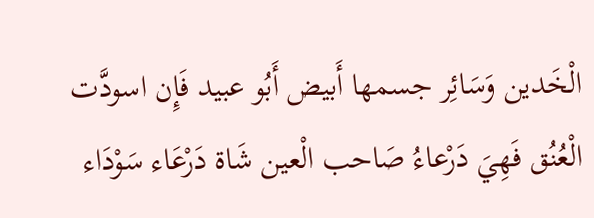الْخَدين وَسَائِر جسمها أَبيض أَبُو عبيد فَإِن اسودَّت الْعُنُق فَهِيَ دَرْعاءُ صَاحب الْعين شَاة دَرْعَاء سَوْدَاء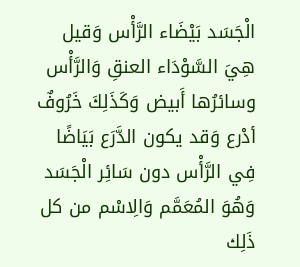الْجَسَد بَيْضَاء الرَّأْس وَقيل هِيَ السَّوْدَاء العنقِ وَالرَّأْس وسائرُها أَبيض وَكَذَلِكَ خَرُوفٌ أدْرع وَقد يكون الدَّرَع بَيَاضًا فِي الرَّأْس دون سَائِر الْجَسَد وَهُوَ المُعَمَّم وَالِاسْم من كل ذَلِك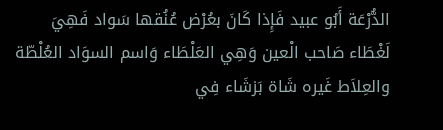الدُّرْعَة أَبُو عبيد فَإِذا كَانَ بعُرْض عُنُقها سَواد فَهِيَ لَغْطَاء صَاحب الْعين وَهِي العَلْطَاء وَاسم السوَاد العُلْطّة والعِلاَط غَيره شَاة بَزشَاء فِي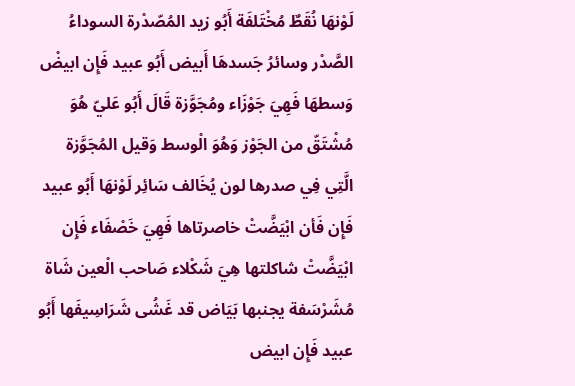لَوْنهَا نُقَطٌ مُخْتَلفَة أَبُو زيد المُصّدْرة السوداءُ الصَّدْر وسائرُ جَسدهَا أَبيض أَبُو عبيد فَإِن ابيضْ وَسطهَا فَهِيَ جَوْزَاء ومُجَوَّزة قَالَ أَبُو عَليّ هُوَ مُشْتَقّ من الجَوْز وَهُوَ الْوسط وَقيل المُجَوَّزة الَّتِي فِي صدرها لون يُخَالف سَائِر لَوْنهَا أَبُو عبيد فَإِن فَأن ابْيَضَّتْ خاصرتاها فَهِيَ خَصْفَاء فَإِن ابْيَضَّتْ شاكلتها هِيَ شَكْلاء صَاحب الْعين شَاة مُشَرْسَفة يجنبها بَيَاض قد غَشُى شَرَاسِيفَها أَبُو عبيد فَإِن ابيض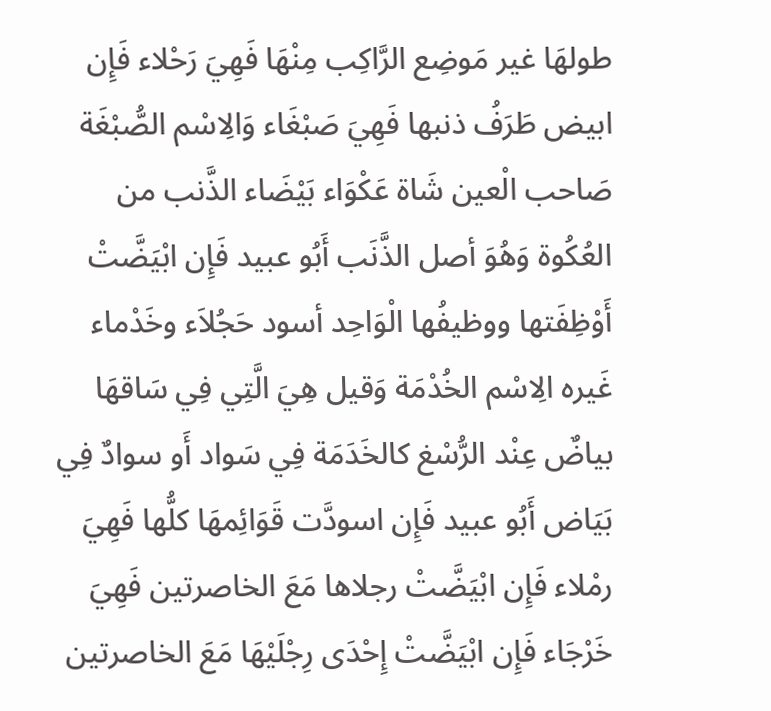طولهَا غير مَوضِع الرَّاكِب مِنْهَا فَهِيَ رَحْلاء فَإِن ابيض طَرَفُ ذنبها فَهِيَ صَبْغَاء وَالِاسْم الصُّبْغَة صَاحب الْعين شَاة عَكْوَاء بَيْضَاء الذَّنب من العُكُوة وَهُوَ أصل الذَّنَب أَبُو عبيد فَإِن ابْيَضَّتْ أَوْظِفَتها ووظيفُها الْوَاحِد أسود حَجُلاَء وخَدْماء غَيره الِاسْم الخُدْمَة وَقيل هِيَ الَّتِي فِي سَاقهَا بياضٌ عِنْد الرُّسْغ كالخَدَمَة فِي سَواد أَو سوادٌ فِي بَيَاض أَبُو عبيد فَإِن اسودَّت قَوَائِمهَا كلُّها فَهِيَ رمْلاء فَإِن ابْيَضَّتْ رجلاها مَعَ الخاصرتين فَهِيَ خَرْجَاء فَإِن ابْيَضَّتْ إِحْدَى رِجْلَيْهَا مَعَ الخاصرتين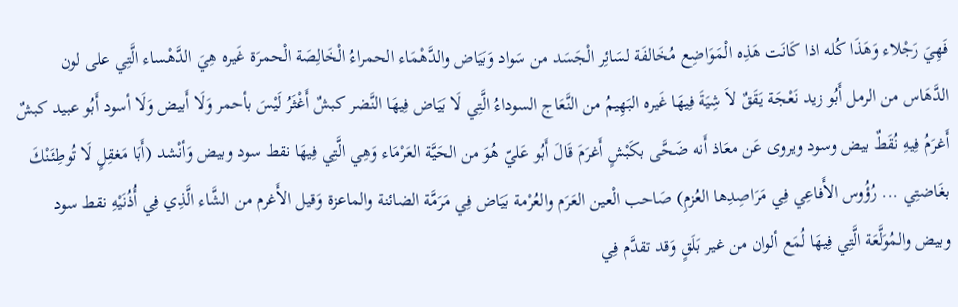فَهِيَ رَجْلاء وَهَذَا كُله اذا كَانَت هَذِه الْمَوَاضِع مُخَالفَة لسَائِر الْجَسَد من سَواد وَبَيَاض والدَّهْمَاء الحمراءُ الْخَالِصَة الْحمرَة غَيره هِيَ الدَّهْساء الَّتِي على لون الدَّهَاس من الرمل أَبُو زيد نَعْجَة يَقَقٌ لاَ شِيَةَ فِيهَا غَيره البَهِيمُ من النَّعَاج السوداءُ الَّتِي لَا بَيَاض فِيهَا النَّضر كبشٌ أَغْثَرُ لَيْسَ بأحمر وَلَا أَبيض وَلَا أسود أَبُو عبيد كبشٌ أَغرَمُ فِيهِ نُقَطٌ بيض وسود ويروى عَن معَاذ أَنه ضَحَّى بكَبْشٍ أَغرَمَ قَالَ أَبُو عَليّ هُوَ من الحَيَّة العَرْمَاء وَهِي الَّتِي فِيهَا نقط سود وبيض وَأنْشد (أَبَا مَغقِلٍ لَا تُوطِئَنْكَ بغَاضتِي ... رُؤُوس الأَفاعِي فِي مَرَاصِدِها العُزمِ) صَاحب الْعين العَرَم والعُرْمة بَيَاض فِي مَرَمَّة الضائنة والماعزة وَقيل الأَغرم من الشَّاء الَّذِي فِي أُذُنَيْهِ نقط سود وبيض والمُوَلَّعَة الَّتِي فِيهَا لُمَع ألوان من غير بَلَقٍ وَقد تقدَّم فِي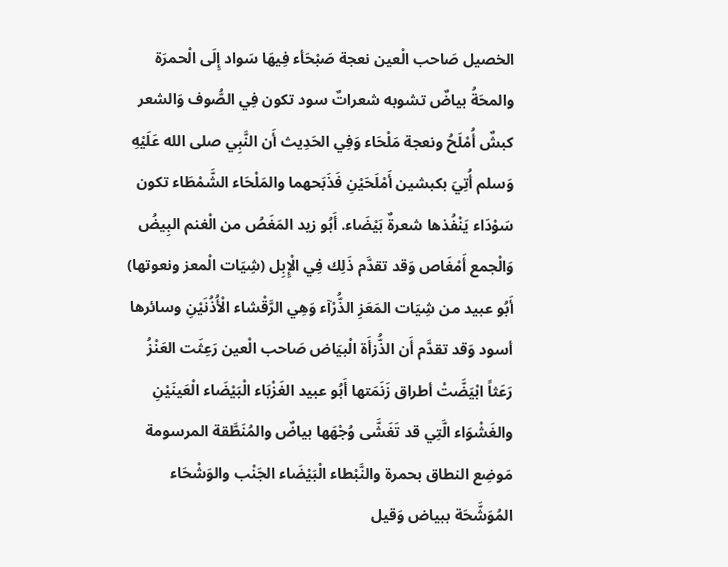الخصيل صَاحب الْعين نعجة صَبْحَأء فِيهَا سَواد إِلَى الْحمرَة والمحَةُ بياضٌ تشوبه شعراتٌ سود تكون فِي الصُّوف وَالشعر كبشٌ أُمْلَحُ ونعجة مَلْحَاء وَفِي الحَدِيث أَن النَّبِي صلى الله عَلَيْهِ وَسلم أُتِيَ بكبشين أَمْلَحَيْنِ فَذَبَحهما والمَلْحَاء الشَّمْطَاء تكون سَوْدَاء يَنْفُذها شعرةٌ بَيْضَاء. أَبُو زيد المَغَصُ من الْغنم البِيضُ وَالْجمع أَمْغَاص وَقد تقدَّم ذَلِك فِي الْإِبِل (شِيَات الْمعز ونعوتها) أَبُو عبيد من شِيَات المَعَزِ الذُّرْآء وَهِي الرَّقْشاء الْأُذُنَيْنِ وسائرها أسود وَقد تقدَّم أَن الذُّزأَة الْبيَاض صَاحب الْعين رَعِثَت العَنْزُ رَعَثاً ابْيَضَّتْ أطراق زَنَمَتها أَبُو عبيد الغَزْبَاء الْبَيْضَاء الْعَينَيْنِ والغَشْوَاء الَّتِي قد تَغَشَّى وُجْهَها بياضٌ والمُنَطَّقة المرسومة مَوضِع النطاق بحمرة والنَّبْطاء الْبَيْضَاء الجَنْب والوَشْحَاء المُوَشَّحَة ببياض وَقيل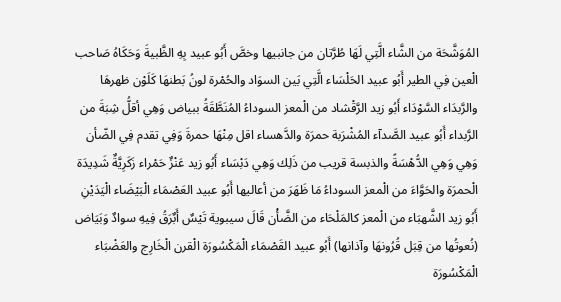المُوَشَّحَة من الشَّاء الَّتِي لَهَا طُرَّتان من جانبيها وخصَّ أَبُو عبيد بِهِ الظَّبيةَ وَحَكَاهُ صَاحب الْعين فِي الطير أَبُو عبيد الحَلْسَاء الَّتِي بَين السوَاد والحُمْرة لونُ بَطنهَا كَلَوْن ظهرهَا والرَّبدَاء السَّوْدَاء أَبُو زيد الرَّقْشاد من الْمعز السوداءُ المُنَطَّقَةُ ببياض وَهِي أقلُّ شِبَةَ من الرَّبداء أَبُو عبيد الصَّدآء المُشْرَبة حمرَة والدَّهساء اقل مِنْهَا حمرةَ وَفِي تقدم فِي الضّأن وَهِي وَهِي الدُّهْسَةً والذبسة قريب من ذَلِك وَهِي دَبْسَاء أَبُو زيد عَنْزٌ حَمْراء زَكَرِيَّةٌ شَدِيدَة الْحمرَة والحَوَّاءَ من الْمعز السوداءُ مَا ظَهَرَ من أعاليها أَبُو عبيد العَصْمَاء الْبَيْضَاء الْيَدَيْنِ أَبُو زيد الشَّهبَاء من الْمعز كالمَلْحَاء من الضَّأْن قَالَ سيبوية تَيْسٌ أَبٌرَقُ فِيهِ سوادٌ وَبَيَاض (نُعوتُها من قِبَل قُرُونهَا وآذانها) أَبُو عبيد القَصْمَاء الْمَكْسُورَة الْقرن الْخَارِج والعَضْبَاء الْمَكْسُورَة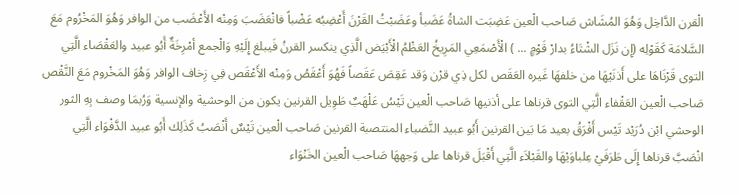الْقرن الدَّاخِل وَهُوَ المُشَاش صَاحب الْعين عَضِبَت الشاةُ عَضَبأ وعَضَبْتُ القَرْنَ أَعْضِبُه عَضْباً فانْعَضَبَ وَمِنْه الأَعْضَب من الوافر وَهُوَ المَخْرُوم مَعَ السَّلامَة كَقَوْلِه (إِن نَزَل الشْتَاءُ بدارْ قَوْمٍ ... ) الْأَصْمَعِي المَرِيخُ العَظْمُ الْأَبْيَض الَّذِي ينكسر القرنُ فَيبلغ إِلَيْهِ وَالْجمع أمْرِخَةٌ أَبُو عبيد والعَقْصَاء الَّتِي التوى قَرْنَاهَا على أَذنَيْهَا من خلفهَا غَيره العَقَص لكل ذِي قرْن وَقد عَقِصَ عَقَصاً فَهُوَ أَعْقَصُ وَمِنْه الأَعْقَص فِي زِخاف الوافر وَهُوَ المَخْروم مَعَ النَّقْص صَاحب الْعين العَقْفاء الَّتِي التوى قرناها على أذنيها صَاحب الْعين تَيْسُ عَلْهَبٌ طَوِيل القرنين يكون من الوحشية والإنسية وَرُبمَا وصف بِهِ الثور الوحشي ابْن دُرَيْد تَيْس أَفْرَقُ بعيد مَا بَين القرنين أَبُو عبيد النَّضباء المنتصبة القرنين صَاحب الْعين تَيْسٌ أَنْصَبُ كَذَلِك أَبُو عبيد الدَّفْوَاء الَّتِي انْصَبَّ قرناها إِلَى طَرَفَيْ عِلباوَيْهَا والقَبْلاَء الَّتِي أَقْبَلَ قرناها على وَجههَا صَاحب الْعين الخَنْوَاء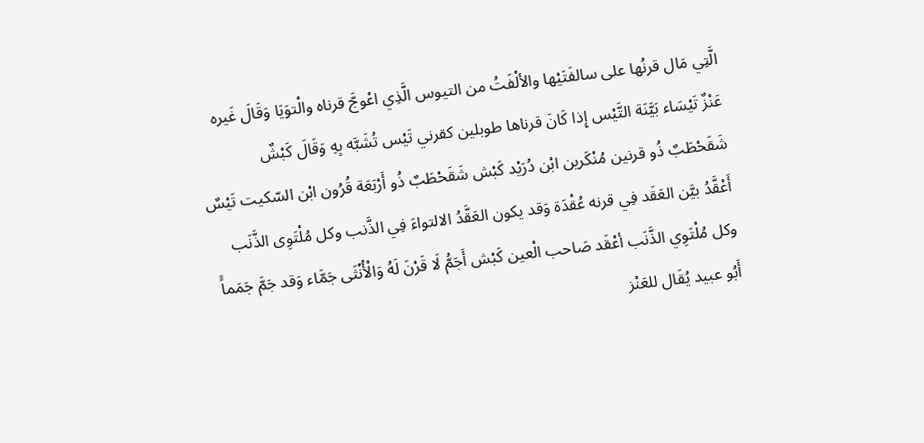الَّتِي مَال قرنُها على سالفَتَيْها والألْفَتُ من التيوس الَّذِي اعْوجَّ قرناه والْتوَيَا وَقَالَ غَيره عَنْزٌ تَيْسَاء بَيَّنَة التَّيْس إِذا كَانَ قرناها طوبلين كقرني تَيْس تُشَبَّه بِهِ وَقَالَ كَبْشٌ شَقَحْطَبٌ ذُو قرنين مُنْكَرين ابْن دُرَيْد كَبْش شَقَحْطَبٌ ذُو أَرْبَعَة قُرُون ابْن السّكيت تَيْسٌ أَعْقَّدُ بيَّن العَقَد فِي قرنه عُقْدَة وَقد يكون العَقَّدُ الالتواءَ فِي الذَّنب وكل مُلْتَوِى الذَّنَب وكل مُلْتَوِي الذَّنَب أعْقَد صَاحب الْعين كَبْش أَجَمُّ لَا قَرْنَ لَهُ وَالْأُنْثَى جَمَّاء وَقد جَمَّ جَمَماًَ أَبُو عبيد يُقَال للعَنْز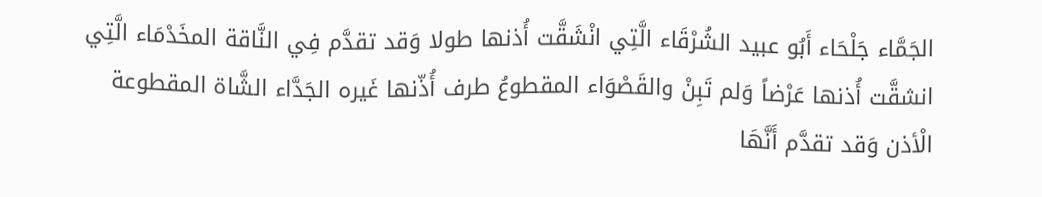الجَمَّاء جَلْحَاء أَبُو عبيد الشُرْقَاء الَّتِي انْشَقَّت أُذنها طولا وَقد تقدَّم فِي النَّاقة المخَدْمَاء الَّتِي انشقَّت أُذنها عَرْضاً وَلم تَبِنْ والقَصْوَاء المقطوعُ طرف أُذّنها غَيره الجَدَّاء الشَّاة المقطوعة الْأذن وَقد تقدَّم أَنَّهَا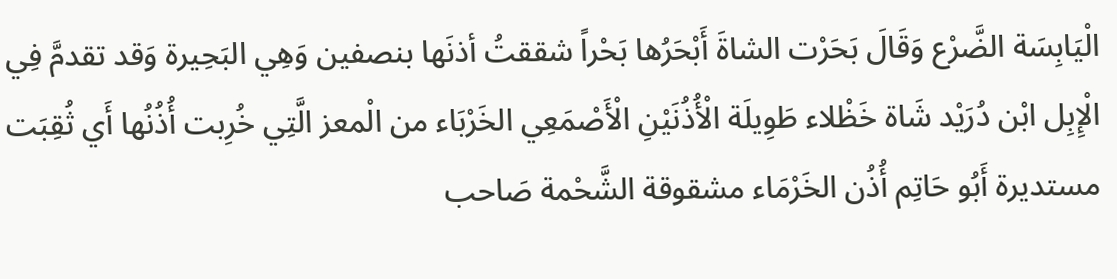الْيَابِسَة الضَّرْع وَقَالَ بَحَرْت الشاةَ أَبْحَرُها بَحْراً شققتُ أذنَها بنصفين وَهِي البَحِيرة وَقد تقدمَّ فِي الْإِبِل ابْن دُرَيْد شَاة خَظْلاء طَوِيلَة الْأُذُنَيْنِ الْأَصْمَعِي الخَرْبَاء من الْمعز الَّتِي خُرِبت أُذُنُها أَي ثُقِبَت مستديرة أَبُو حَاتِم أُذُن الخَرْمَاء مشقوقة الشَّحْمة صَاحب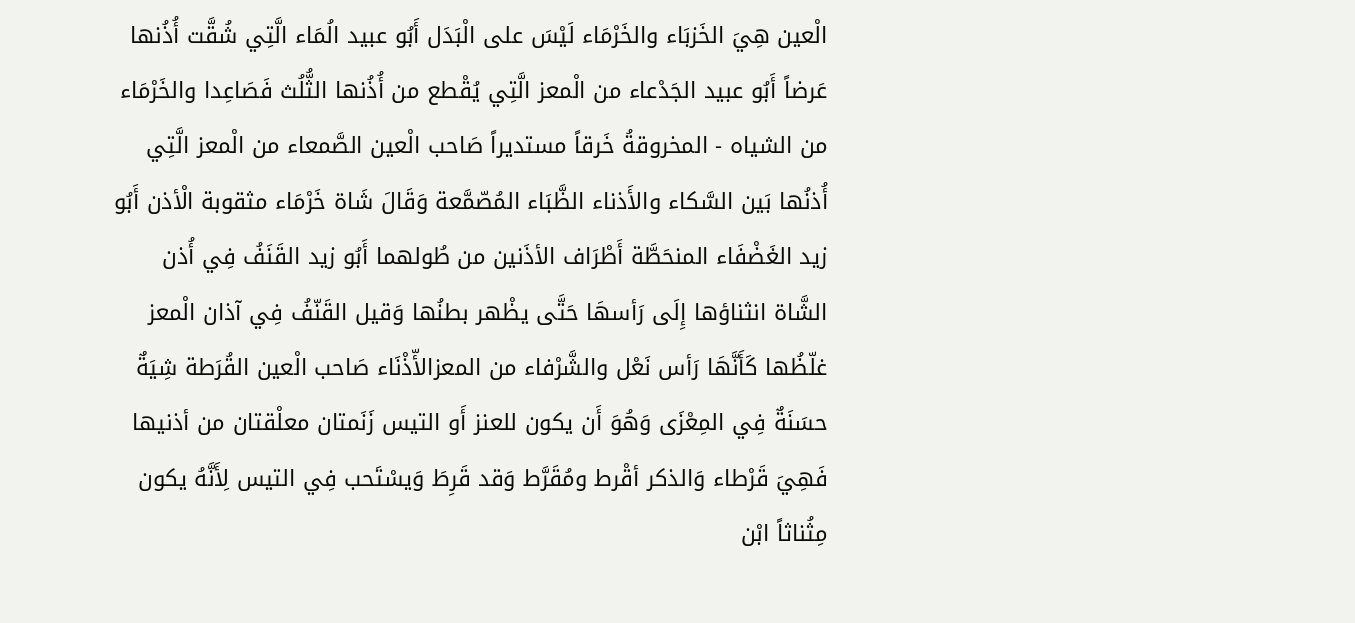الْعين هِيَ الخَزبَاء والخَرْمَاء لَيْسَ على الْبَدَل أَبُو عبيد الُمَاء الَّتِي شُقَّت أُذُنها عَرضاً أَبُو عبيد الجَدْعاء من الْمعز الَّتِي يُقْطع من أُذُنها الثُّلُث فَصَاعِدا والخَرْمَاء من الشياه - المخروقةُ خَرقاً مستديراً صَاحب الْعين الصَّمعاء من الْمعز الَّتِي أُذنُها بَين السَّكاء والأَذناء الظَّبَاء المُصّمَّعة وَقَالَ شَاة خَرْمَاء مثقوبة الْأذن أَبُو زيد الغَضْفَاء المنحَطَّة أَطْرَاف الأذَنين من طُولهما أَبُو زيد القَنَفُ فِي أُذن الشَّاة انثناؤها إِلَى رَأسهَا حَتَّى يظْهر بطنُها وَقيل القَنّفُ فِي آذان الْمعز غلّظُها كَأَنَّهَا رَأس نَعْل والشَّرْفاء من المعزالأّذْنَاء صَاحب الْعين القُرَطة شِيَةٌ حسَنَةٌ فِي المِعْزَى وَهُوَ أَن يكون للعنز أَو التيس زَنَمتان معلْقتان من أذنيها فَهِيَ قَرْطاء وَالذكر أقْرط ومُقَرَّط وَقد قَرِطَ وَيسْتَحب فِي التيس لِأَنَّهُ يكون مِثُناثاً ابْن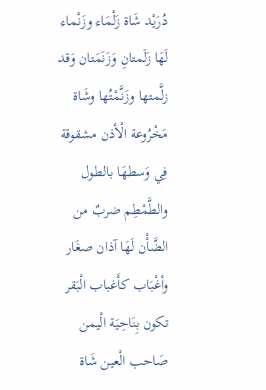دُرَيْد شَاة زَلْمَاء وزَنْماء لَهَا زَلَمتانِ وَزَنَمَتان وَقد زلَّمتها وزَنَّمْتُها وشَاة مَخْرُوعة الْأذن مشقوقة فِي وَسطهَا بالطول والطَّمْطِم ضربٌ من الضَّأْن لَهَا آذان صغَار وأغْبَاب كأَغباب الْبَقر تكون بِنَاحِيَة الْيمن صَاحب الْعين شَاة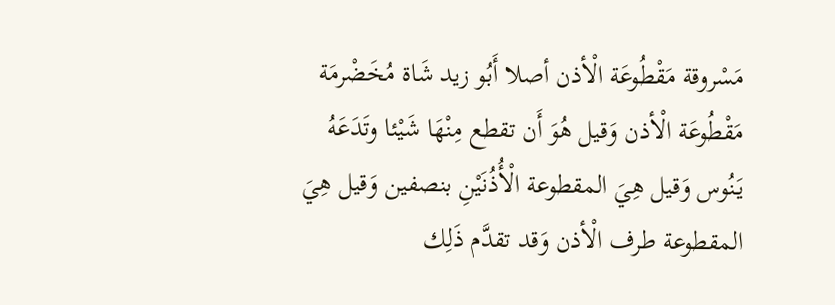مَسْروقة مَقْطُوعَة الْأذن أصلا أَبُو زيد شَاة مُخَضْرمَة مَقْطُوعَة الْأذن وَقيل هُوَ أَن تقطع مِنْهَا شَيْئا وتَدَعَهُ يَنُوس وَقيل هِيَ المقطوعة الْأُذُنَيْنِ بنصفين وَقيل هِيَ المقطوعة طرف الْأذن وَقد تقدَّم ذَلِك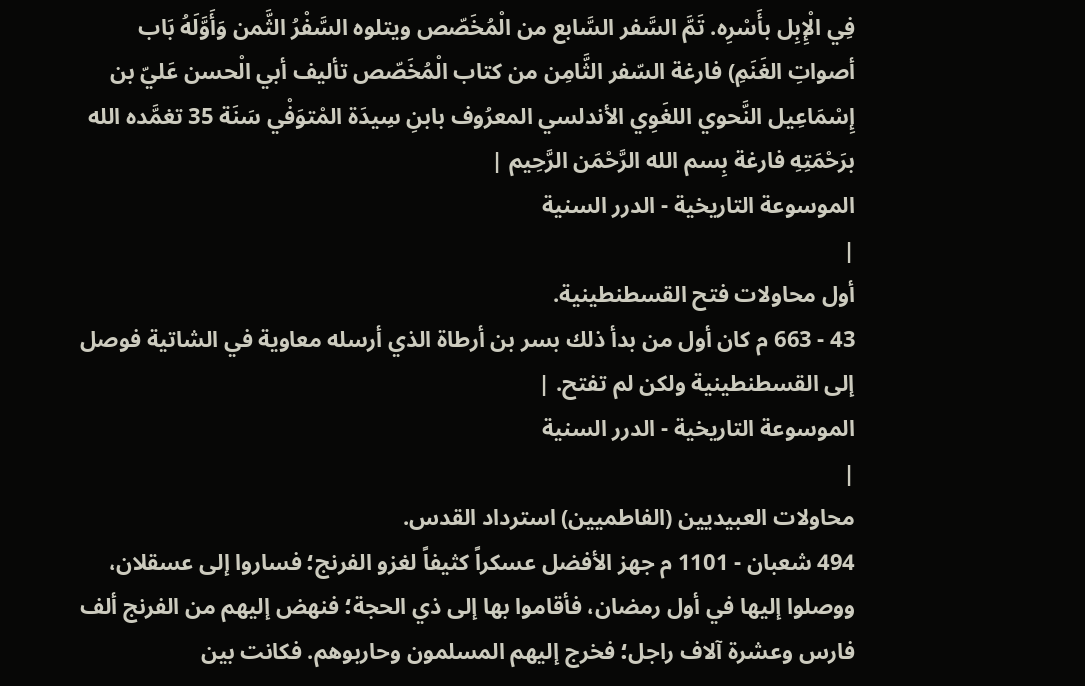فِي الْإِبِل بأَسْرِه. تَمَّ السَّفر السَّابع من الْمُخَصّص ويتلوه السَّفْرُ الثَّمن وَأَوَّلَهُ بَاب أصواتِ الغَنَمِ) فارغة السّفر الثَّامِن من كتاب الْمُخَصّص تأليف أبي الْحسن عَليّ بن إِسْمَاعِيل النَّحوي اللغَوِي الأندلسي المعرُوف بابنِ سِيدَة المْتوَفْي سَنَة 35 تغمَّده الله برَحْمَتِهِ فارغة بِسم الله الرَّحْمَن الرَّحِيم |
الموسوعة التاريخية - الدرر السنية
|
أول محاولات فتح القسطنطينية.
43 - 663 م كان أول من بدأ ذلك بسر بن أرطاة الذي أرسله معاوية في الشاتية فوصل إلى القسطنطينية ولكن لم تفتح. |
الموسوعة التاريخية - الدرر السنية
|
محاولات العبيديين (الفاطميين) استرداد القدس.
494 شعبان - 1101 م جهز الأفضل عسكراً كثيفاً لغزو الفرنج؛ فساروا إلى عسقلان، ووصلوا إليها في أول رمضان، فأقاموا بها إلى ذي الحجة؛ فنهض إليهم من الفرنج ألف فارس وعشرة آلاف راجل؛ فخرج إليهم المسلمون وحاربوهم. فكانت بين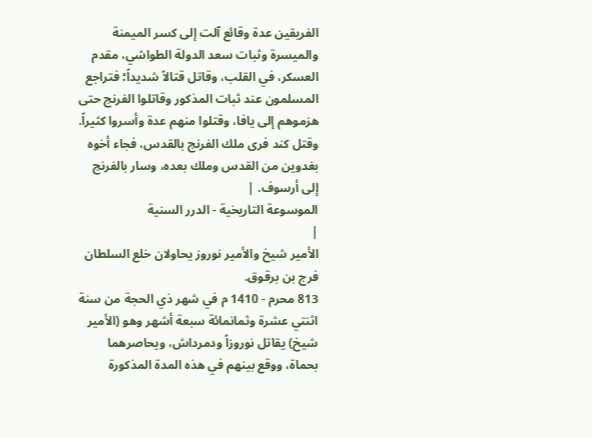الفريقين عدة وقائع آلت إلى كسر الميمنة والميسرة وثبات سعد الدولة الطواشي، مقدم العسكر، في القلب، وقاتل قتالاً شديداً؛ فتراجع المسلمون عند ثبات المذكور وقاتلوا الفرنج حتى هزموهم إلى يافا، وقتلوا منهم عدة وأسروا كثيراً. وقتل كند فرى ملك الفرنج بالقدس، فجاء أخوه بغدوين من القدس وملك بعده، وسار بالفرنج إلى أرسوف. |
الموسوعة التاريخية - الدرر السنية
|
الأمير شيخ والأمير نوروز يحاولان خلع السلطان فرج بن برقوق.
813 محرم - 1410 م في شهر ذي الحجة من سنة اثنتي عشرة وثمانمائة سبعة أشهر وهو (الأمير شيخ) يقاتل نوروزاً ودمرداش، ويحاصرهما بحماة، ووقع بينهم في هذه المدة المذكورة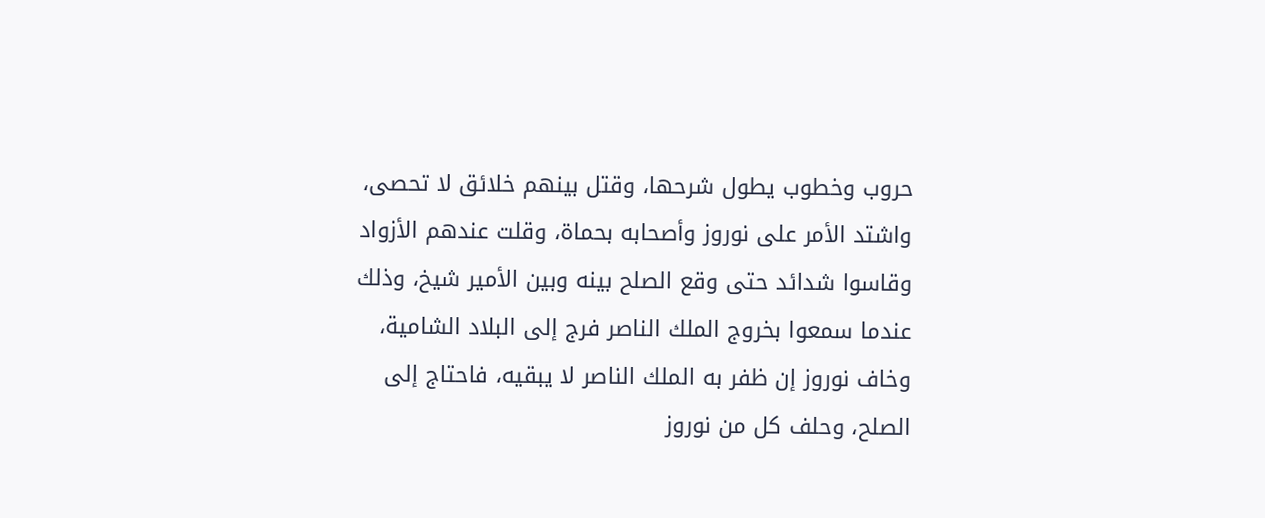حروب وخطوب يطول شرحها، وقتل بينهم خلائق لا تحصى، واشتد الأمر على نوروز وأصحابه بحماة، وقلت عندهم الأزواد وقاسوا شدائد حتى وقع الصلح بينه وبين الأمير شيخ، وذلك عندما سمعوا بخروج الملك الناصر فرج إلى البلاد الشامية، وخاف نوروز إن ظفر به الملك الناصر لا يبقيه، فاحتاج إلى الصلح، وحلف كل من نوروز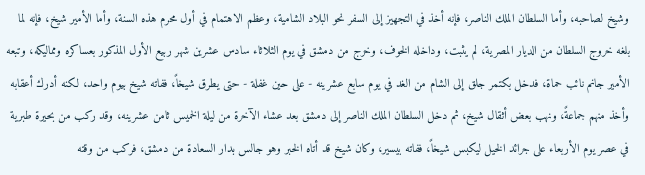وشيخ لصاحبه، وأما السلطان الملك الناصر، فإنه أخذ في التجهيز إلى السفر نحو البلاد الشامية، وعظم الاهتمام في أول محرم هذه السنة، وأما الأمير شيخ، فإنه لما بلغه خروج السلطان من الديار المصرية، لم يثبت، وداخله الخوف، وخرج من دمشق في يوم الثلاثاء سادس عشرين شهر ربيع الأول المذكور بعساكره ومماليكه، وتبعه الأمير جانم نائب حماة، فدخل بكتمر جلق إلى الشام من الغد في يوم سابع عشرينه - على حين غفلة - حتى يطرق شيخاً، ففاته شيخ بيوم واحد، لكنه أدرك أعقابه وأخذ منهم جماعةً، ونهب بعض أثقال شيخ، ثم دخل السلطان الملك الناصر إلى دمشق بعد عشاء الآخرة من ليلة الخميس ثامن عشرينه، وقد ركب من بحيرة طبرية في عصر يوم الأربعاء على جرائد الخيل ليكبس شيخاً، ففاته بيسير، وكان شيخ قد أتاه الخبر وهو جالس بدار السعادة من دمشق، فركب من وقته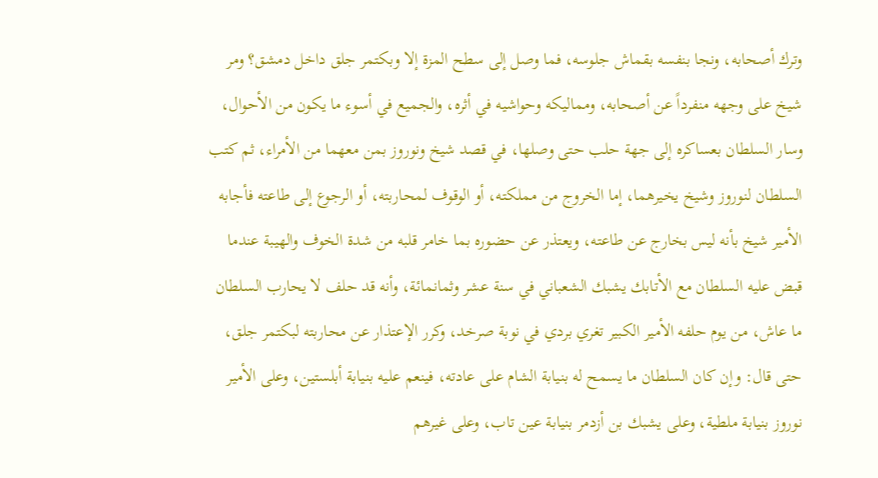وترك أصحابه، ونجا بنفسه بقماش جلوسه، فما وصل إلى سطح المزة إلا وبكتمر جلق داخل دمشق؟ ومر شيخ على وجهه منفرداً عن أصحابه، ومماليكه وحواشيه في أثره، والجميع في أسوء ما يكون من الأحوال، وسار السلطان بعساكره إلى جهة حلب حتى وصلها، في قصد شيخ ونوروز بمن معهما من الأمراء، ثم كتب السلطان لنوروز وشيخ يخيرهما، إما الخروج من مملكته، أو الوقوف لمحاربته، أو الرجوع إلى طاعته فأجابه الأمير شيخ بأنه ليس بخارج عن طاعته، ويعتذر عن حضوره بما خامر قلبه من شدة الخوف والهيبة عندما قبض عليه السلطان مع الأتابك يشبك الشعباني في سنة عشر وثمانمائة، وأنه قد حلف لا يحارب السلطان ما عاش، من يوم حلفه الأمير الكبير تغري بردي في نوبة صرخد، وكرر الإعتذار عن محاربته لبكتمر جلق، حتى قال: وإن كان السلطان ما يسمح له بنيابة الشام على عادته، فينعم عليه بنيابة أبلستين، وعلى الأمير نوروز بنيابة ملطية، وعلى يشبك بن أزدمر بنيابة عين تاب، وعلى غيرهم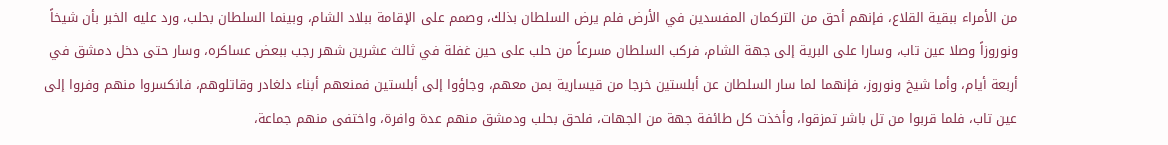من الأمراء ببقية القلاع، فإنهم أحق من التركمان المفسدين في الأرض فلم يرض السلطان بذلك، وصمم على الإقامة ببلاد الشام، وبينما السلطان بحلب، ورد عليه الخبر بأن شيخاً ونوروزاً وصلا عين تاب، وسارا على البرية إلى جهة الشام، فركب السلطان مسرعاً من حلب على حين غفلة في ثالث عشرين شهر رجب ببعض عساكره، وسار حتى دخل دمشق في أربعة أيام، وأما شيخ ونوروز، فإنهما لما سار السلطان عن أبلستين خرجا من قيسارية بمن معهم، وجاؤوا إلى أبلستين فمنعهم أبناء دلغادر وقاتلوهم، فانكسروا منهم وفروا إلى عين تاب، فلما قربوا من تل باشر تمزقوا، وأخذت كل طائفة جهة من الجهات، فلحق بحلب ودمشق منهم عدة وافرة، واختفى منهم جماعة،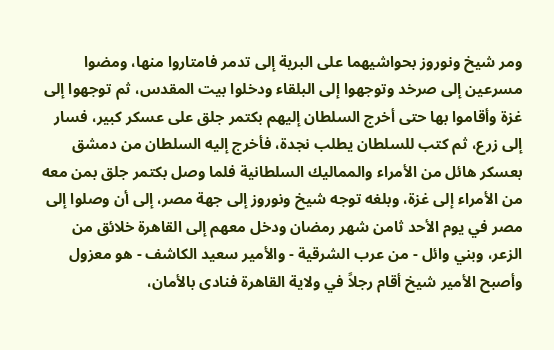ومر شيخ ونوروز بحواشيهما على البرية إلى تدمر فامتاروا منها، ومضوا مسرعين إلى صرخد وتوجهوا إلى البلقاء ودخلوا بيت المقدس، ثم توجهوا إلى غزة وأقاموا بها حتى أخرج السلطان إليهم بكتمر جلق على عسكر كبير، فسار إلى زرع، ثم كتب للسلطان يطلب نجدة، فأخرج إليه السلطان من دمشق بعسكر هائل من الأمراء والمماليك السلطانية فلما وصل بكتمر جلق بمن معه من الأمراء إلى غزة، وبلغه توجه شيخ ونوروز إلى جهة مصر، إلى أن وصلوا إلى مصر في يوم الأحد ثامن شهر رمضان ودخل معهم إلى القاهرة خلائق من الزعر، وبني وائل - من عرب الشرقية - والأمير سعيد الكاشف - هو معزول وأصبح الأمير شيخ أقام رجلاً في ولاية القاهرة فنادى بالأمان،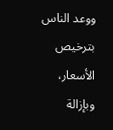ووعد الناس بترخيص الأسعار، وبإزالة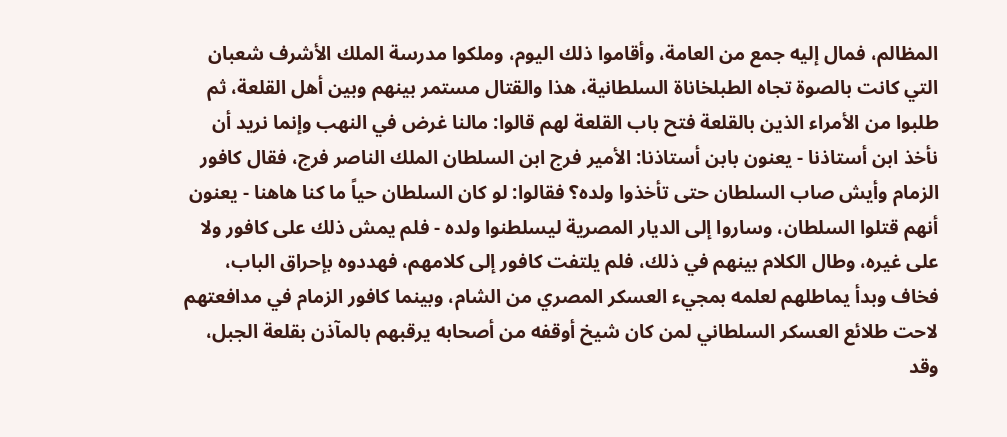المظالم، فمال إليه جمع من العامة، وأقاموا ذلك اليوم، وملكوا مدرسة الملك الأشرف شعبان التي كانت بالصوة تجاه الطبلخاناة السلطانية، هذا والقتال مستمر بينهم وبين أهل القلعة، ثم طلبوا من الأمراء الذين بالقلعة فتح باب القلعة لهم قالوا: مالنا غرض في النهب وإنما نريد أن نأخذ ابن أستاذنا - يعنون بابن أستاذنا: الأمير فرج ابن السلطان الملك الناصر فرج، فقال كافور الزمام وأيش صاب السلطان حتى تأخذوا ولده؟ فقالوا: لو كان السلطان حياً ما كنا هاهنا - يعنون أنهم قتلوا السلطان، وساروا إلى الديار المصرية ليسلطنوا ولده - فلم يمش ذلك على كافور ولا على غيره، وطال الكلام بينهم في ذلك، فلم يلتفت كافور إلى كلامهم، فهددوه بإحراق الباب، فخاف وبدأ يماطلهم لعلمه بمجيء العسكر المصري من الشام، وبينما كافور الزمام في مدافعتهم لاحت طلائع العسكر السلطاني لمن كان شيخ أوقفه من أصحابه يرقبهم بالمآذن بقلعة الجبل، وقد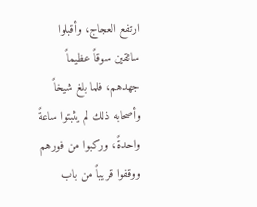ارتفع العجاج، وأقبلوا سائقين سوقاً عظيماً جهدهم، فلما بلغ شيخاً وأصحابه ذلك لم يثبتوا ساعةً واحدةً، وركبوا من فورهم ووقفوا قريباً من باب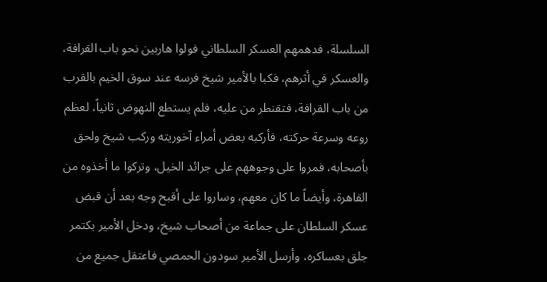السلسلة، فدهمهم العسكر السلطاني فولوا هاربين نحو باب القرافة، والعسكر في أثرهم، فكبا بالأمير شيخ فرسه عند سوق الخيم بالقرب من باب القرافة، فتقنطر من عليه، فلم يستطع النهوض ثانياً، لعظم روعه وسرعة حركته، فأركبه بعض أمراء آخوريته وركب شيخ ولحق بأصحابه، فمروا على وجوههم على جرائد الخيل، وتركوا ما أخذوه من القاهرة، وأيضاً ما كان معهم، وساروا على أقبح وجه بعد أن قبض عسكر السلطان على جماعة من أصحاب شيخ، ودخل الأمير بكتمر جلق بعساكره، وأرسل الأمير سودون الحمصي فاعتقل جميع من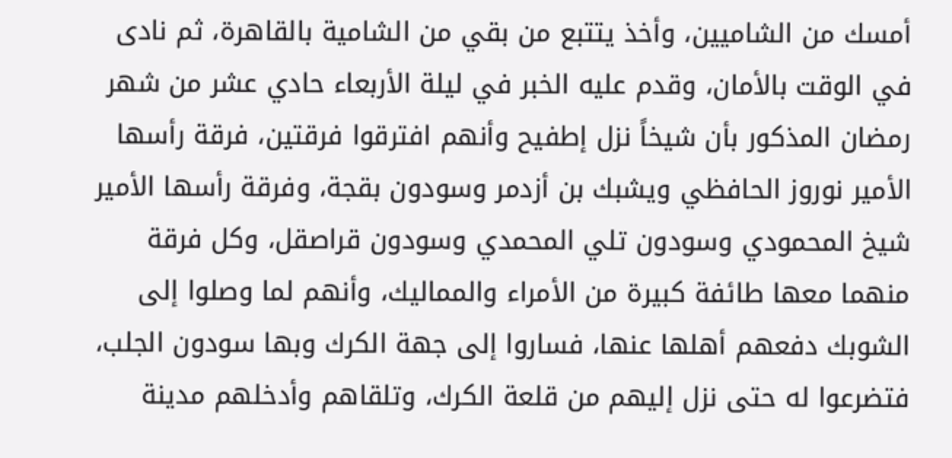أمسك من الشاميين، وأخذ يتتبع من بقي من الشامية بالقاهرة، ثم نادى في الوقت بالأمان، وقدم عليه الخبر في ليلة الأربعاء حادي عشر من شهر رمضان المذكور بأن شيخاً نزل إطفيح وأنهم افترقوا فرقتين، فرقة رأسها الأمير نوروز الحافظي ويشبك بن أزدمر وسودون بقجة، وفرقة رأسها الأمير شيخ المحمودي وسودون تلي المحمدي وسودون قراصقل، وكل فرقة منهما معها طائفة كبيرة من الأمراء والمماليك، وأنهم لما وصلوا إلى الشوبك دفعهم أهلها عنها، فساروا إلى جهة الكرك وبها سودون الجلب، فتضرعوا له حتى نزل إليهم من قلعة الكرك، وتلقاهم وأدخلهم مدينة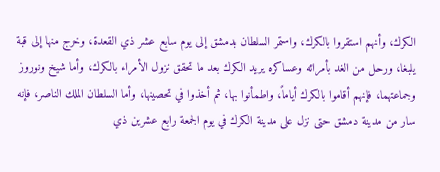الكرك، وأنهم استقروا بالكرك، واستمر السلطان بدمشق إلى يوم سابع عشر ذي القعدة، وخرج منها إلى قبة يلبغا، ورحل من الغد بأمرائه وعساكره يريد الكرك بعد ما تحقق نزول الأمراء بالكرك، وأما شيخ ونوروز وجماعتهما، فإنهم أقاموا بالكرك أياماً، واطمأنوا بها، ثم أخذوا في تحصينها، وأما السلطان الملك الناصر، فإنه سار من مدينة دمشق حتى نزل على مدينة الكرك في يوم الجمعة رابع عشرين ذي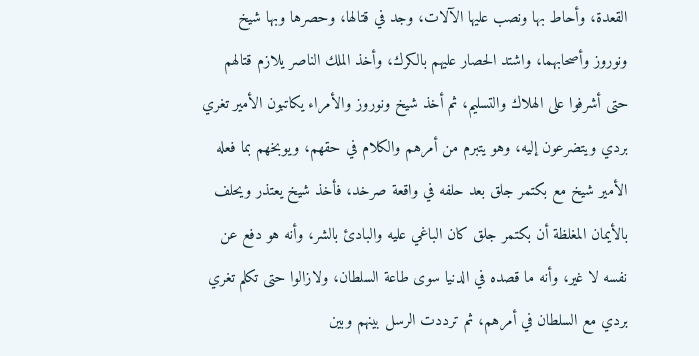القعدة، وأحاط بها ونصب عليها الآلات، وجد في قتالها، وحصرها وبها شيخ ونوروز وأصحابهما، واشتد الحصار عليهم بالكرك، وأخذ الملك الناصر يلازم قتالهم حتى أشرفوا على الهلاك والتسليم، ثم أخذ شيخ ونوروز والأمراء يكاتبون الأمير تغري بردي ويتضرعون إليه، وهو يتبرم من أمرهم والكلام في حقهم، ويوبخهم بما فعله الأمير شيخ مع بكتمر جلق بعد حلفه في واقعة صرخد، فأخذ شيخ يعتذر ويحلف بالأيمان المغلظة أن بكتمر جلق كان الباغي عليه والبادئ بالشر، وأنه هو دفع عن نفسه لا غير، وأنه ما قصده في الدنيا سوى طاعة السلطان، ولازالوا حتى تكلم تغري بردي مع السلطان في أمرهم، ثم ترددت الرسل بينهم وبين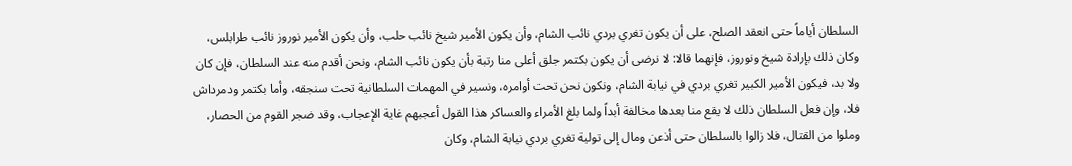السلطان أياماً حتى انعقد الصلح، على أن يكون تغري بردي نائب الشام، وأن يكون الأمير شيخ نائب حلب، وأن يكون الأمير نوروز نائب طرابلس، وكان ذلك بإرادة شيخ ونوروز، فإنهما قالا: لا نرضى أن يكون بكتمر جلق أعلى منا رتبة بأن يكون نائب الشام، ونحن أقدم منه عند السلطان، فإن كان ولا بد، فيكون الأمير الكبير تغري بردي في نيابة الشام، ونكون نحن تحت أوامره، ونسير في المهمات السلطانية تحت سنجقه، وأما بكتمر ودمرداش فلا، وإن فعل السلطان ذلك لا يقع منا بعدها مخالفة أبداً ولما بلغ الأمراء والعساكر هذا القول أعجبهم غاية الإعجاب، وقد ضجر القوم من الحصار، وملوا من القتال، فلا زالوا بالسلطان حتى أذعن ومال إلى تولية تغري بردي نيابة الشام، وكان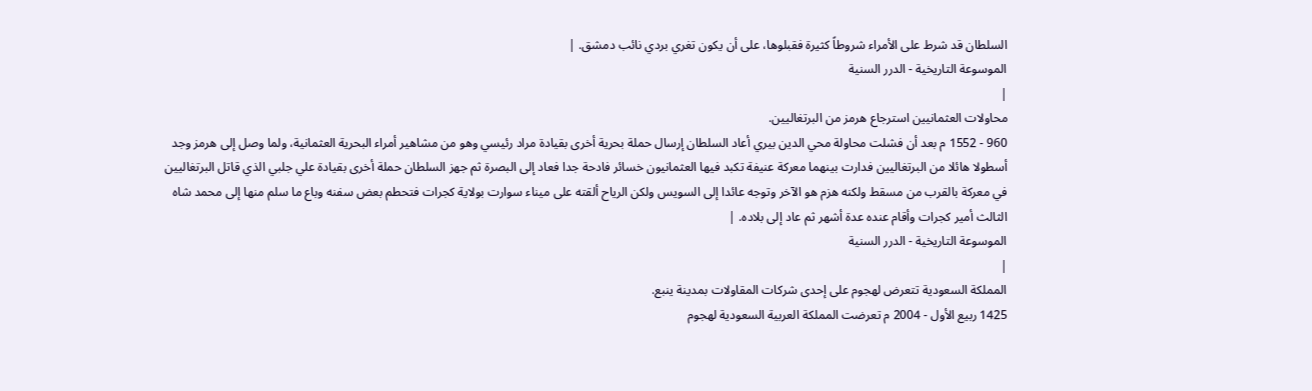السلطان قد شرط على الأمراء شروطاً كثيرة فقبلوها، على أن يكون تغري بردي نائب دمشق. |
الموسوعة التاريخية - الدرر السنية
|
محاولات العثمانيين استرجاع هرمز من البرتغاليين.
960 - 1552 م بعد أن فشلت محاولة محي الدين بيري أعاد السلطان إرسال حملة بحرية أخرى بقيادة مراد رئيسي وهو من مشاهير أمراء البحرية العثمانية، ولما وصل إلى هرمز وجد أسطولا هائلا من البرتغاليين فدارت بينهما معركة عنيفة تكبد فيها العثمانيون خسائر فادحة جدا فعاد إلى البصرة ثم جهز السلطان حملة أخرى بقيادة علي جلبي الذي قاتل البرتغاليين في معركة بالقرب من مسقط ولكنه هزم هو الآخر وتوجه عائدا إلى السويس ولكن الرياح ألقته على ميناء سوارت بولاية كجرات فتحطم بعض سفنه وباع ما سلم منها إلى محمد شاه الثالث أمير كجرات وأقام عنده عدة أشهر ثم عاد إلى بلاده. |
الموسوعة التاريخية - الدرر السنية
|
المملكة السعودية تتعرض لهجوم على إحدى شركات المقاولات بمدينة ينبع.
1425 ربيع الأول - 2004 م تعرضت المملكة العربية السعودية لهجوم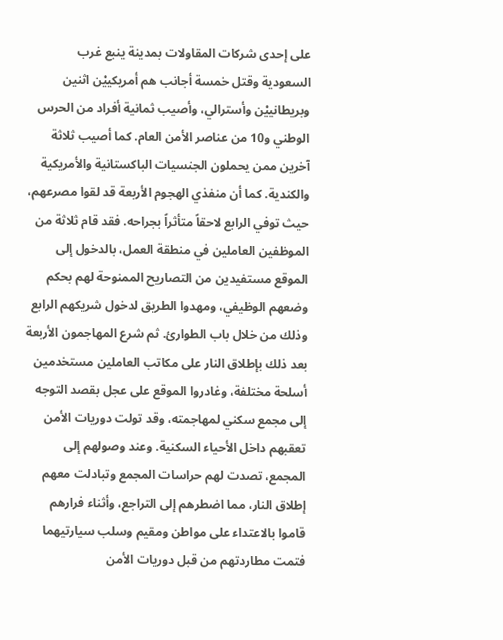على إحدى شركات المقاولات بمدينة ينبع غرب السعودية وقتل خمسة أجانب هم أمريكييْن اثنين وبريطانييْن وأسترالي، وأصيب ثمانية أفراد من الحرس الوطني و10 من عناصر الأمن العام. كما أصيب ثلاثة آخرين ممن يحملون الجنسيات الباكستانية والأمريكية والكندية. كما أن منفذي الهجوم الأربعة قد لقوا مصرعهم، حيث توفي الرابع لاحقاً متأثراً بجراحه. فقد قام ثلاثة من الموظفين العاملين في منطقة العمل، بالدخول إلى الموقع مستفيدين من التصاريح الممنوحة لهم بحكم وضعهم الوظيفي، ومهدوا الطريق لدخول شريكهم الرابع وذلك من خلال باب الطوارئ. ثم شرع المهاجمون الأربعة بعد ذلك بإطلاق النار على مكاتب العاملين مستخدمين أسلحة مختلفة، وغادروا الموقع على عجل بقصد التوجه إلى مجمع سكني لمهاجمته، وقد تولت دوريات الأمن تعقبهم داخل الأحياء السكنية. وعند وصولهم إلى المجمع، تصدت لهم حراسات المجمع وتبادلت معهم إطلاق النار، مما اضطرهم إلى التراجع، وأثناء فرارهم قاموا بالاعتداء على مواطن ومقيم وسلب سيارتيهما فتمت مطاردتهم من قبل دوريات الأمن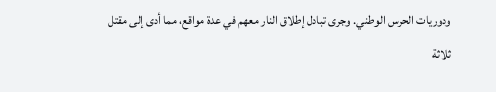ودوريات الحرس الوطني. وجرى تبادل إطلاق النار معهم في عدة مواقع، مما أدى إلى مقتل ثلاثة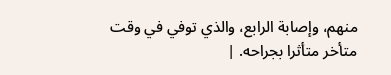منهم، وإصابة الرابع، والذي توفي في وقت متأخر متأثرا بجراحه. |